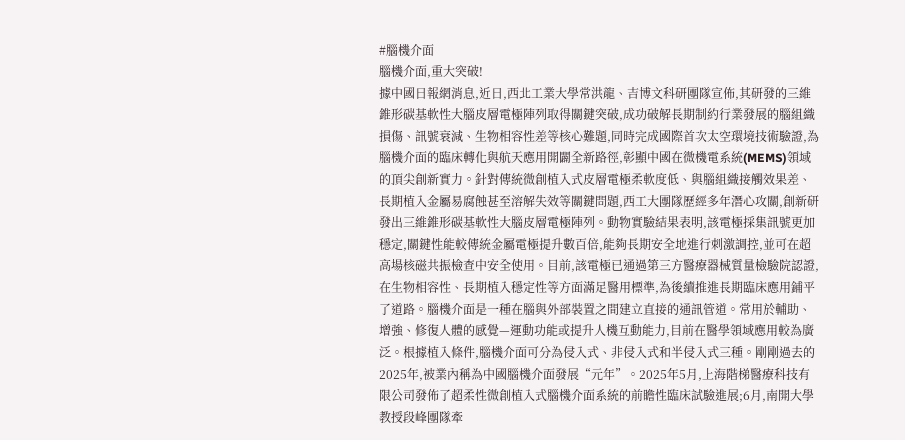#腦機介面
腦機介面,重大突破!
據中國日報網消息,近日,西北工業大學常洪龍、吉博文科研團隊宣佈,其研發的三維錐形碳基軟性大腦皮層電極陣列取得關鍵突破,成功破解長期制約行業發展的腦組織損傷、訊號衰減、生物相容性差等核心難題,同時完成國際首次太空環境技術驗證,為腦機介面的臨床轉化與航天應用開闢全新路徑,彰顯中國在微機電系統(MEMS)領域的頂尖創新實力。針對傳統微創植入式皮層電極柔軟度低、與腦組織接觸效果差、長期植入金屬易腐蝕甚至溶解失效等關鍵問題,西工大團隊歷經多年潛心攻關,創新研發出三維錐形碳基軟性大腦皮層電極陣列。動物實驗結果表明,該電極採集訊號更加穩定,關鍵性能較傳統金屬電極提升數百倍,能夠長期安全地進行刺激調控,並可在超高場核磁共振檢查中安全使用。目前,該電極已通過第三方醫療器械質量檢驗院認證,在生物相容性、長期植入穩定性等方面滿足醫用標準,為後續推進長期臨床應用鋪平了道路。腦機介面是一種在腦與外部裝置之間建立直接的通訊管道。常用於輔助、增強、修復人體的感覺—運動功能或提升人機互動能力,目前在醫學領域應用較為廣泛。根據植入條件,腦機介面可分為侵入式、非侵入式和半侵入式三種。剛剛過去的2025年,被業內稱為中國腦機介面發展“元年”。2025年5月,上海階梯醫療科技有限公司發佈了超柔性微創植入式腦機介面系統的前瞻性臨床試驗進展;6月,南開大學教授段峰團隊牽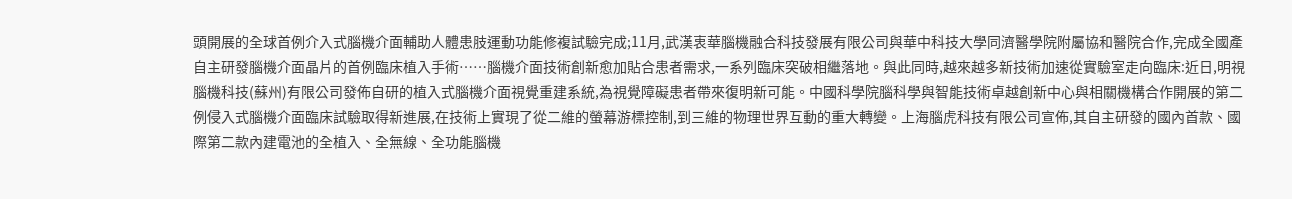頭開展的全球首例介入式腦機介面輔助人體患肢運動功能修複試驗完成;11月,武漢衷華腦機融合科技發展有限公司與華中科技大學同濟醫學院附屬協和醫院合作,完成全國產自主研發腦機介面晶片的首例臨床植入手術……腦機介面技術創新愈加貼合患者需求,一系列臨床突破相繼落地。與此同時,越來越多新技術加速從實驗室走向臨床:近日,明視腦機科技(蘇州)有限公司發佈自研的植入式腦機介面視覺重建系統,為視覺障礙患者帶來復明新可能。中國科學院腦科學與智能技術卓越創新中心與相關機構合作開展的第二例侵入式腦機介面臨床試驗取得新進展,在技術上實現了從二維的螢幕游標控制,到三維的物理世界互動的重大轉變。上海腦虎科技有限公司宣佈,其自主研發的國內首款、國際第二款內建電池的全植入、全無線、全功能腦機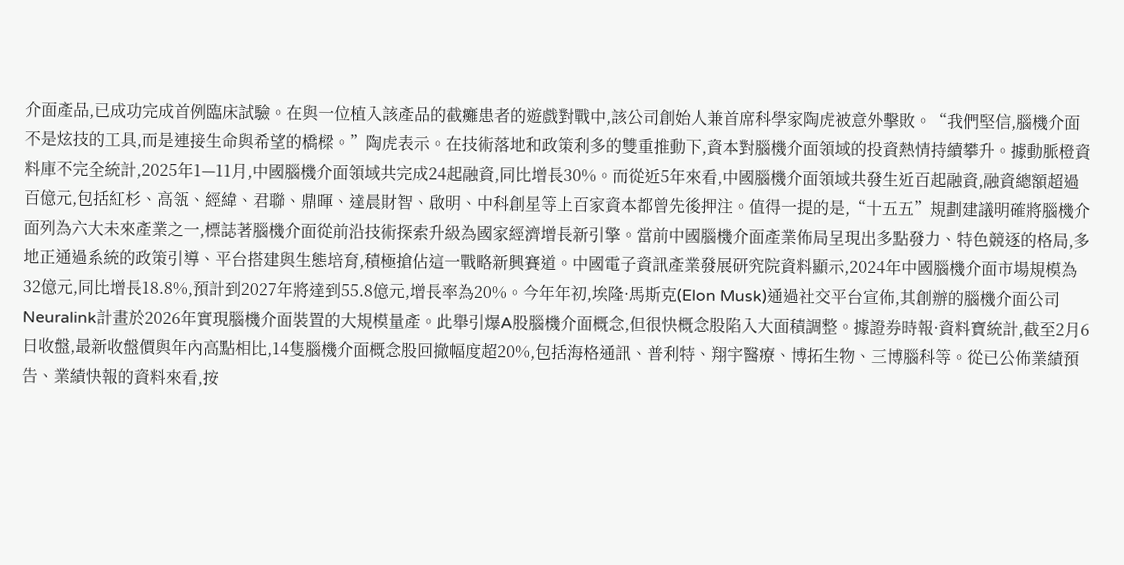介面產品,已成功完成首例臨床試驗。在與一位植入該產品的截癱患者的遊戲對戰中,該公司創始人兼首席科學家陶虎被意外擊敗。“我們堅信,腦機介面不是炫技的工具,而是連接生命與希望的橋樑。”陶虎表示。在技術落地和政策利多的雙重推動下,資本對腦機介面領域的投資熱情持續攀升。據動脈橙資料庫不完全統計,2025年1—11月,中國腦機介面領域共完成24起融資,同比增長30%。而從近5年來看,中國腦機介面領域共發生近百起融資,融資總額超過百億元,包括紅杉、高瓴、經緯、君聯、鼎暉、達晨財智、啟明、中科創星等上百家資本都曾先後押注。值得一提的是,“十五五”規劃建議明確將腦機介面列為六大未來產業之一,標誌著腦機介面從前沿技術探索升級為國家經濟增長新引擎。當前中國腦機介面產業佈局呈現出多點發力、特色競逐的格局,多地正通過系統的政策引導、平台搭建與生態培育,積極搶佔這一戰略新興賽道。中國電子資訊產業發展研究院資料顯示,2024年中國腦機介面市場規模為32億元,同比增長18.8%,預計到2027年將達到55.8億元,增長率為20%。今年年初,埃隆·馬斯克(Elon Musk)通過社交平台宣佈,其創辦的腦機介面公司Neuralink計畫於2026年實現腦機介面裝置的大規模量產。此舉引爆A股腦機介面概念,但很快概念股陷入大面積調整。據證券時報·資料寶統計,截至2月6日收盤,最新收盤價與年內高點相比,14隻腦機介面概念股回撤幅度超20%,包括海格通訊、普利特、翔宇醫療、博拓生物、三博腦科等。從已公佈業績預告、業績快報的資料來看,按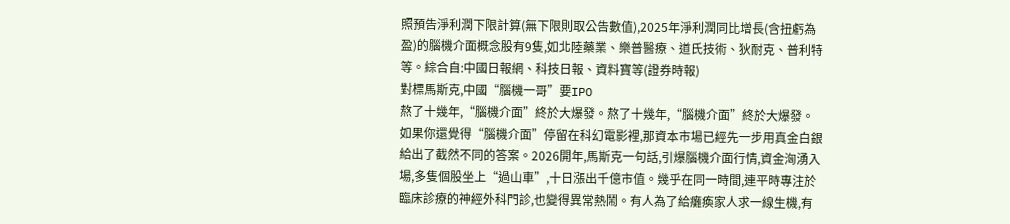照預告淨利潤下限計算(無下限則取公告數值),2025年淨利潤同比增長(含扭虧為盈)的腦機介面概念股有9隻,如北陸藥業、樂普醫療、道氏技術、狄耐克、普利特等。綜合自:中國日報網、科技日報、資料寶等(證券時報)
對標馬斯克,中國“腦機一哥”要IPO
熬了十幾年,“腦機介面”終於大爆發。熬了十幾年,“腦機介面”終於大爆發。如果你還覺得“腦機介面”停留在科幻電影裡,那資本市場已經先一步用真金白銀給出了截然不同的答案。2026開年,馬斯克一句話,引爆腦機介面行情,資金洶湧入場,多隻個股坐上“過山車”,十日漲出千億市值。幾乎在同一時間,連平時專注於臨床診療的神經外科門診,也變得異常熱鬧。有人為了給癱瘓家人求一線生機,有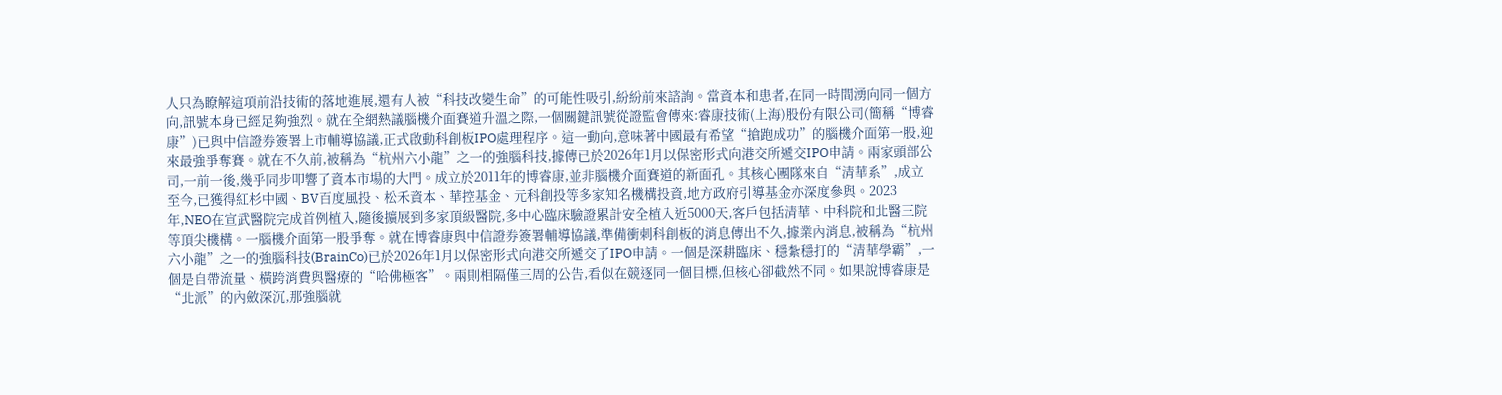人只為瞭解這項前沿技術的落地進展,還有人被“科技改變生命”的可能性吸引,紛紛前來諮詢。當資本和患者,在同一時間湧向同一個方向,訊號本身已經足夠強烈。就在全網熱議腦機介面賽道升溫之際,一個關鍵訊號從證監會傳來:睿康技術(上海)股份有限公司(簡稱“博睿康”)已與中信證券簽署上市輔導協議,正式啟動科創板IPO處理程序。這一動向,意味著中國最有希望“搶跑成功”的腦機介面第一股,迎來最強爭奪賽。就在不久前,被稱為“杭州六小龍”之一的強腦科技,據傳已於2026年1月以保密形式向港交所遞交IPO申請。兩家頭部公司,一前一後,幾乎同步叩響了資本市場的大門。成立於2011年的博睿康,並非腦機介面賽道的新面孔。其核心團隊來自“清華系”,成立至今,已獲得紅杉中國、BV百度風投、松禾資本、華控基金、元科創投等多家知名機構投資,地方政府引導基金亦深度參與。2023年,NEO在宣武醫院完成首例植入,隨後擴展到多家頂級醫院,多中心臨床驗證累計安全植入近5000天,客戶包括清華、中科院和北醫三院等頂尖機構。一腦機介面第一股爭奪。就在博睿康與中信證券簽署輔導協議,準備衝刺科創板的消息傳出不久,據業內消息,被稱為“杭州六小龍”之一的強腦科技(BrainCo)已於2026年1月以保密形式向港交所遞交了IPO申請。一個是深耕臨床、穩紮穩打的“清華學霸”,一個是自帶流量、橫跨消費與醫療的“哈佛極客”。兩則相隔僅三周的公告,看似在競逐同一個目標,但核心卻截然不同。如果說博睿康是“北派”的內斂深沉,那強腦就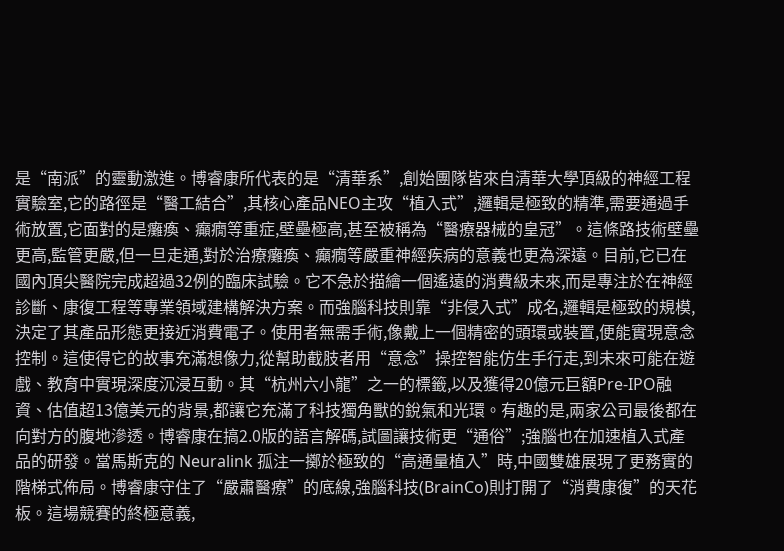是“南派”的靈動激進。博睿康所代表的是“清華系”,創始團隊皆來自清華大學頂級的神經工程實驗室,它的路徑是“醫工結合”,其核心產品NEO主攻“植入式”,邏輯是極致的精準,需要通過手術放置,它面對的是癱瘓、癲癇等重症,壁壘極高,甚至被稱為“醫療器械的皇冠”。這條路技術壁壘更高,監管更嚴,但一旦走通,對於治療癱瘓、癲癇等嚴重神經疾病的意義也更為深遠。目前,它已在國內頂尖醫院完成超過32例的臨床試驗。它不急於描繪一個遙遠的消費級未來,而是專注於在神經診斷、康復工程等專業領域建構解決方案。而強腦科技則靠“非侵入式”成名,邏輯是極致的規模,決定了其產品形態更接近消費電子。使用者無需手術,像戴上一個精密的頭環或裝置,便能實現意念控制。這使得它的故事充滿想像力,從幫助截肢者用“意念”操控智能仿生手行走,到未來可能在遊戲、教育中實現深度沉浸互動。其“杭州六小龍”之一的標籤,以及獲得20億元巨額Pre-IPO融資、估值超13億美元的背景,都讓它充滿了科技獨角獸的銳氣和光環。有趣的是,兩家公司最後都在向對方的腹地滲透。博睿康在搞2.0版的語言解碼,試圖讓技術更“通俗”;強腦也在加速植入式產品的研發。當馬斯克的 Neuralink 孤注一擲於極致的“高通量植入”時,中國雙雄展現了更務實的階梯式佈局。博睿康守住了“嚴肅醫療”的底線,強腦科技(BrainCo)則打開了“消費康復”的天花板。這場競賽的終極意義,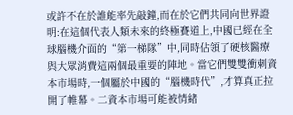或許不在於誰能率先敲鐘,而在於它們共同向世界證明:在這個代表人類未來的終極賽道上,中國已經在全球腦機介面的“第一梯隊”中,同時佔領了硬核醫療與大眾消費這兩個最重要的陣地。當它們雙雙衝刺資本市場時,一個屬於中國的“腦機時代”,才算真正拉開了帷幕。二資本市場可能被情緒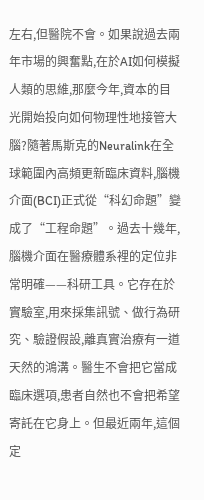左右,但醫院不會。如果說過去兩年市場的興奮點,在於AI如何模擬人類的思維,那麼今年,資本的目光開始投向如何物理性地接管大腦?隨著馬斯克的Neuralink在全球範圍內高頻更新臨床資料,腦機介面(BCI)正式從“科幻命題”變成了“工程命題”。過去十幾年,腦機介面在醫療體系裡的定位非常明確——科研工具。它存在於實驗室,用來採集訊號、做行為研究、驗證假設,離真實治療有一道天然的鴻溝。醫生不會把它當成臨床選項,患者自然也不會把希望寄託在它身上。但最近兩年,這個定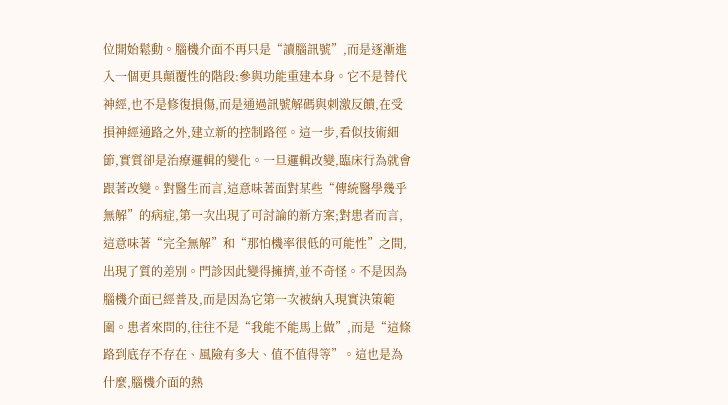位開始鬆動。腦機介面不再只是“讀腦訊號”,而是逐漸進入一個更具顛覆性的階段:參與功能重建本身。它不是替代神經,也不是修復損傷,而是通過訊號解碼與刺激反饋,在受損神經通路之外,建立新的控制路徑。這一步,看似技術細節,實質卻是治療邏輯的變化。一旦邏輯改變,臨床行為就會跟著改變。對醫生而言,這意味著面對某些“傳統醫學幾乎無解”的病症,第一次出現了可討論的新方案;對患者而言,這意味著“完全無解”和“那怕機率很低的可能性”之間,出現了質的差別。門診因此變得擁擠,並不奇怪。不是因為腦機介面已經普及,而是因為它第一次被納入現實決策範圍。患者來問的,往往不是“我能不能馬上做”,而是“這條路到底存不存在、風險有多大、值不值得等”。這也是為什麼,腦機介面的熱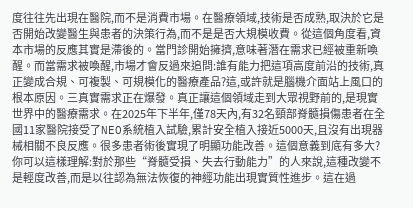度往往先出現在醫院,而不是消費市場。在醫療領域,技術是否成熟,取決於它是否開始改變醫生與患者的決策行為,而不是是否大規模收費。從這個角度看,資本市場的反應其實是滯後的。當門診開始擁擠,意味著潛在需求已經被重新喚醒。而當需求被喚醒,市場才會反過來追問:誰有能力把這項高度前沿的技術,真正變成合規、可複製、可規模化的醫療產品?這,或許就是腦機介面站上風口的根本原因。三真實需求正在爆發。真正讓這個領域走到大眾視野前的,是現實世界中的醫療需求。在2025年下半年,僅78天內,有32名頸部脊髓損傷患者在全國11家醫院接受了NEO系統植入試驗,累計安全植入接近5000天,且沒有出現器械相關不良反應。很多患者術後實現了明顯功能改善。這個意義到底有多大?你可以這樣理解:對於那些“脊髓受損、失去行動能力”的人來說,這種改變不是輕度改善,而是以往認為無法恢復的神經功能出現實質性進步。這在過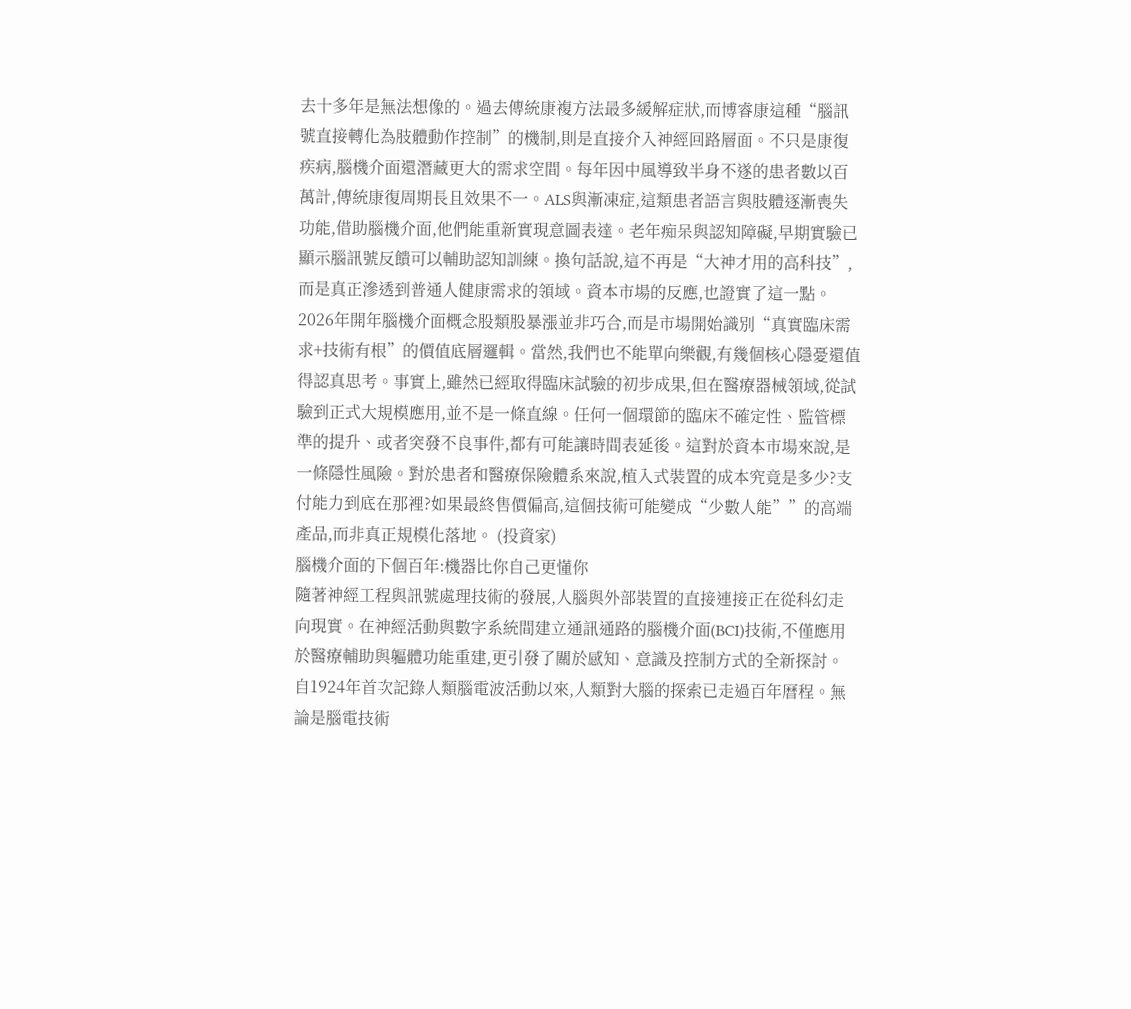去十多年是無法想像的。過去傳統康複方法最多緩解症狀,而博睿康這種“腦訊號直接轉化為肢體動作控制”的機制,則是直接介入神經回路層面。不只是康復疾病,腦機介面還潛藏更大的需求空間。每年因中風導致半身不遂的患者數以百萬計,傳統康復周期長且效果不一。ALS與漸凍症,這類患者語言與肢體逐漸喪失功能,借助腦機介面,他們能重新實現意圖表達。老年痴呆與認知障礙,早期實驗已顯示腦訊號反饋可以輔助認知訓練。換句話說,這不再是“大神才用的高科技”,而是真正滲透到普通人健康需求的領域。資本市場的反應,也證實了這一點。2026年開年腦機介面概念股類股暴漲並非巧合,而是市場開始識別“真實臨床需求+技術有根”的價值底層邏輯。當然,我們也不能單向樂觀,有幾個核心隱憂還值得認真思考。事實上,雖然已經取得臨床試驗的初步成果,但在醫療器械領域,從試驗到正式大規模應用,並不是一條直線。任何一個環節的臨床不確定性、監管標準的提升、或者突發不良事件,都有可能讓時間表延後。這對於資本市場來說,是一條隱性風險。對於患者和醫療保險體系來說,植入式裝置的成本究竟是多少?支付能力到底在那裡?如果最終售價偏高,這個技術可能變成“少數人能””的高端產品,而非真正規模化落地。 (投資家)
腦機介面的下個百年:機器比你自己更懂你
隨著神經工程與訊號處理技術的發展,人腦與外部裝置的直接連接正在從科幻走向現實。在神經活動與數字系統間建立通訊通路的腦機介面(BCI)技術,不僅應用於醫療輔助與軀體功能重建,更引發了關於感知、意識及控制方式的全新探討。自1924年首次記錄人類腦電波活動以來,人類對大腦的探索已走過百年曆程。無論是腦電技術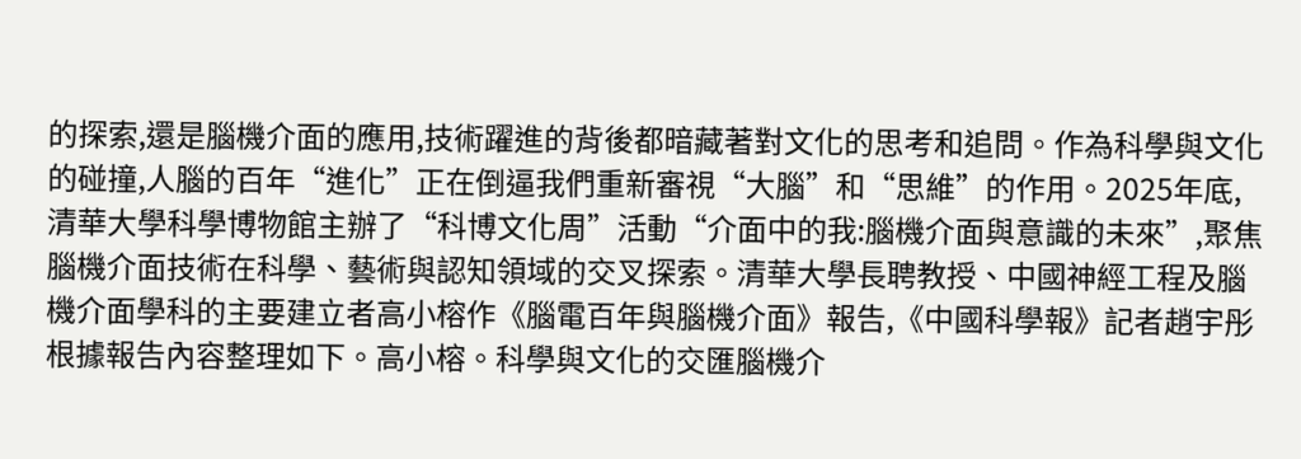的探索,還是腦機介面的應用,技術躍進的背後都暗藏著對文化的思考和追問。作為科學與文化的碰撞,人腦的百年“進化”正在倒逼我們重新審視“大腦”和“思維”的作用。2025年底,清華大學科學博物館主辦了“科博文化周”活動“介面中的我:腦機介面與意識的未來”,聚焦腦機介面技術在科學、藝術與認知領域的交叉探索。清華大學長聘教授、中國神經工程及腦機介面學科的主要建立者高小榕作《腦電百年與腦機介面》報告,《中國科學報》記者趙宇彤根據報告內容整理如下。高小榕。科學與文化的交匯腦機介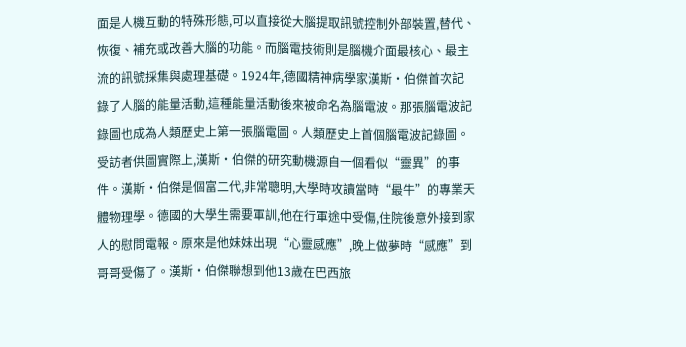面是人機互動的特殊形態,可以直接從大腦提取訊號控制外部裝置,替代、恢復、補充或改善大腦的功能。而腦電技術則是腦機介面最核心、最主流的訊號採集與處理基礎。1924年,德國精神病學家漢斯·伯傑首次記錄了人腦的能量活動,這種能量活動後來被命名為腦電波。那張腦電波記錄圖也成為人類歷史上第一張腦電圖。人類歷史上首個腦電波記錄圖。受訪者供圖實際上,漢斯·伯傑的研究動機源自一個看似“靈異”的事件。漢斯·伯傑是個富二代,非常聰明,大學時攻讀當時“最牛”的專業天體物理學。德國的大學生需要軍訓,他在行軍途中受傷,住院後意外接到家人的慰問電報。原來是他妹妹出現“心靈感應”,晚上做夢時“感應”到哥哥受傷了。漢斯·伯傑聯想到他13歲在巴西旅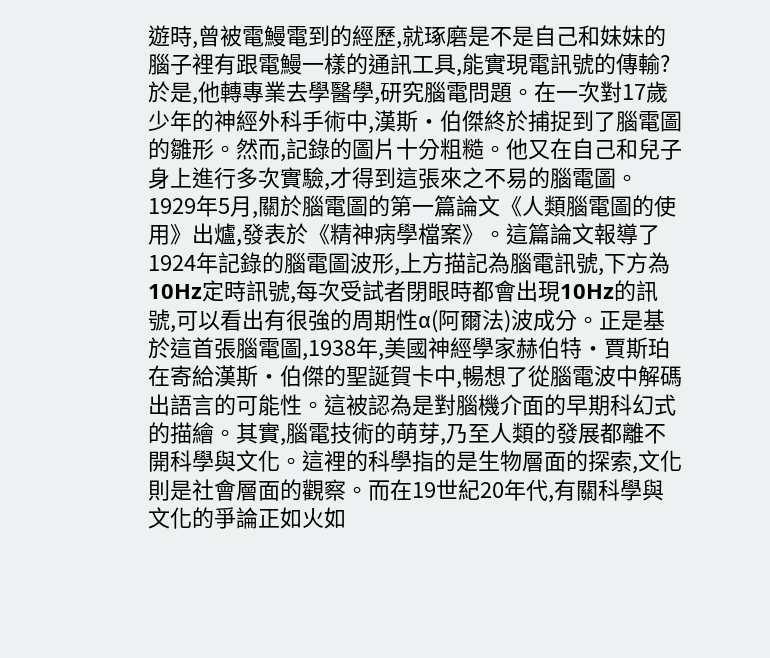遊時,曾被電鰻電到的經歷,就琢磨是不是自己和妹妹的腦子裡有跟電鰻一樣的通訊工具,能實現電訊號的傳輸?於是,他轉專業去學醫學,研究腦電問題。在一次對17歲少年的神經外科手術中,漢斯·伯傑終於捕捉到了腦電圖的雛形。然而,記錄的圖片十分粗糙。他又在自己和兒子身上進行多次實驗,才得到這張來之不易的腦電圖。1929年5月,關於腦電圖的第一篇論文《人類腦電圖的使用》出爐,發表於《精神病學檔案》。這篇論文報導了1924年記錄的腦電圖波形,上方描記為腦電訊號,下方為10Hz定時訊號,每次受試者閉眼時都會出現10Hz的訊號,可以看出有很強的周期性α(阿爾法)波成分。正是基於這首張腦電圖,1938年,美國神經學家赫伯特·賈斯珀在寄給漢斯·伯傑的聖誕賀卡中,暢想了從腦電波中解碼出語言的可能性。這被認為是對腦機介面的早期科幻式的描繪。其實,腦電技術的萌芽,乃至人類的發展都離不開科學與文化。這裡的科學指的是生物層面的探索,文化則是社會層面的觀察。而在19世紀20年代,有關科學與文化的爭論正如火如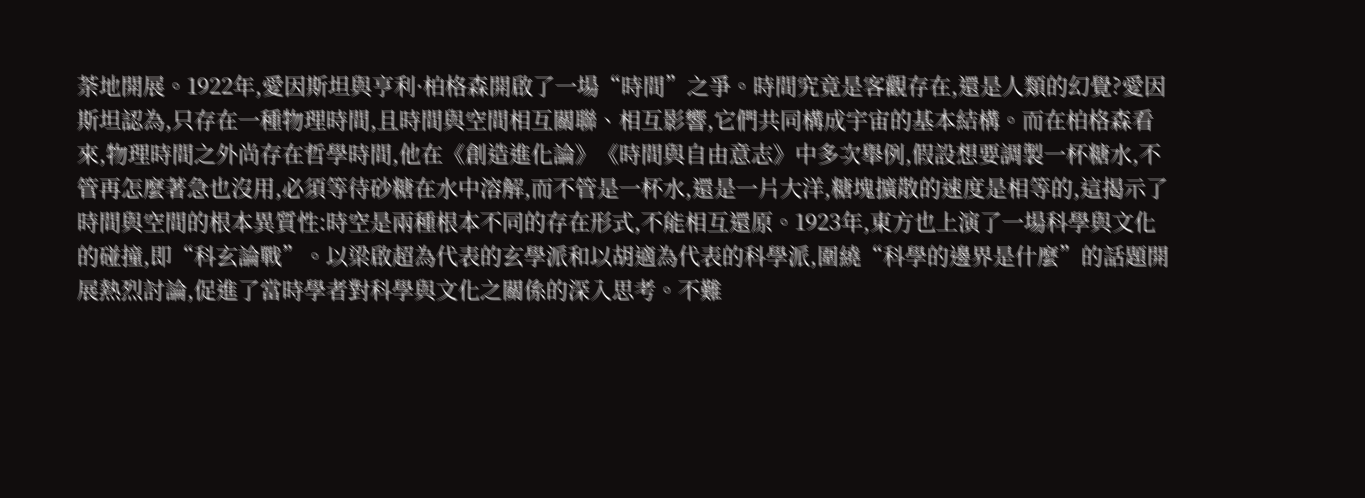荼地開展。1922年,愛因斯坦與亨利·柏格森開啟了一場“時間”之爭。時間究竟是客觀存在,還是人類的幻覺?愛因斯坦認為,只存在一種物理時間,且時間與空間相互關聯、相互影響,它們共同構成宇宙的基本結構。而在柏格森看來,物理時間之外尚存在哲學時間,他在《創造進化論》《時間與自由意志》中多次舉例,假設想要調製一杯糖水,不管再怎麼著急也沒用,必須等待砂糖在水中溶解,而不管是一杯水,還是一片大洋,糖塊擴散的速度是相等的,這揭示了時間與空間的根本異質性:時空是兩種根本不同的存在形式,不能相互還原。1923年,東方也上演了一場科學與文化的碰撞,即“科玄論戰”。以梁啟超為代表的玄學派和以胡適為代表的科學派,圍繞“科學的邊界是什麼”的話題開展熱烈討論,促進了當時學者對科學與文化之關係的深入思考。不難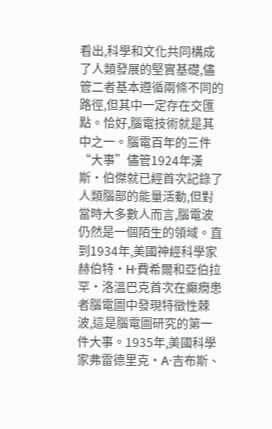看出,科學和文化共同構成了人類發展的堅實基礎,儘管二者基本遵循兩條不同的路徑,但其中一定存在交匯點。恰好,腦電技術就是其中之一。腦電百年的三件“大事”儘管1924年漢斯·伯傑就已經首次記錄了人類腦部的能量活動,但對當時大多數人而言,腦電波仍然是一個陌生的領域。直到1934年,美國神經科學家赫伯特·H·費希爾和亞伯拉罕·洛溫巴克首次在癲癇患者腦電圖中發現特徵性棘波,這是腦電圖研究的第一件大事。1935年,美國科學家弗雷德里克·A·吉布斯、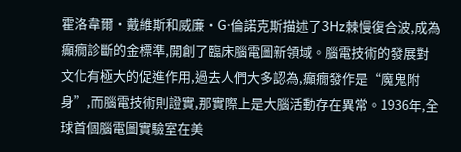霍洛韋爾·戴維斯和威廉·G·倫諾克斯描述了3Hz棘慢復合波,成為癲癇診斷的金標準,開創了臨床腦電圖新領域。腦電技術的發展對文化有極大的促進作用,過去人們大多認為,癲癇發作是“魔鬼附身”,而腦電技術則證實,那實際上是大腦活動存在異常。1936年,全球首個腦電圖實驗室在美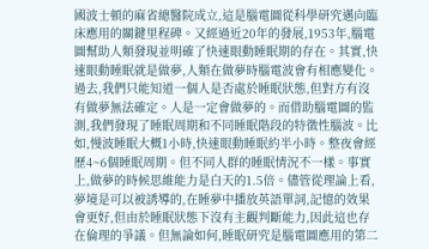國波士頓的麻省總醫院成立,這是腦電圖從科學研究邁向臨床應用的關鍵里程碑。又經過近20年的發展,1953年,腦電圖幫助人類發現並明確了快速眼動睡眠期的存在。其實,快速眼動睡眠就是做夢,人類在做夢時腦電波會有相應變化。過去,我們只能知道一個人是否處於睡眠狀態,但對方有沒有做夢無法確定。人是一定會做夢的。而借助腦電圖的監測,我們發現了睡眠周期和不同睡眠階段的特徵性腦波。比如,慢波睡眠大概1小時,快速眼動睡眠約半小時。整夜會經歷4~6個睡眠周期。但不同人群的睡眠情況不一樣。事實上,做夢的時候思維能力是白天的1.5倍。儘管從理論上看,夢境是可以被誘導的,在睡夢中播放英語單詞,記憶的效果會更好,但由於睡眠狀態下沒有主觀判斷能力,因此這也存在倫理的爭議。但無論如何,睡眠研究是腦電圖應用的第二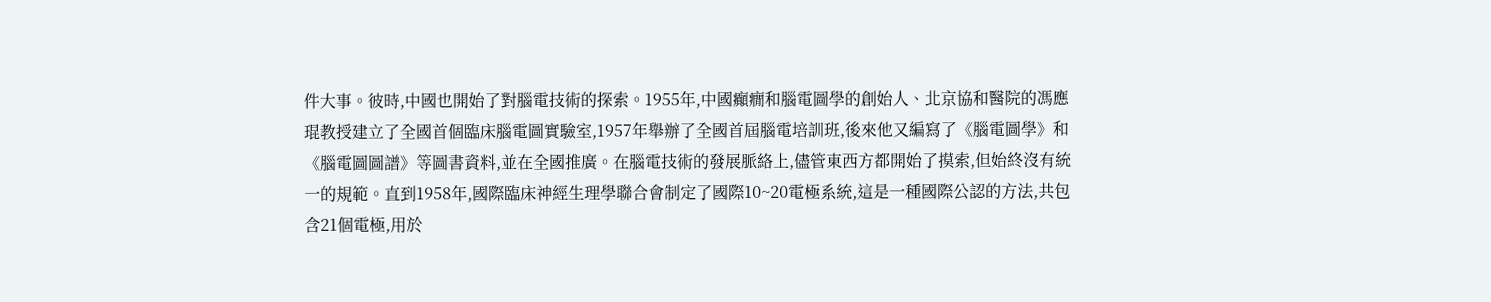件大事。彼時,中國也開始了對腦電技術的探索。1955年,中國癲癇和腦電圖學的創始人、北京協和醫院的馮應琨教授建立了全國首個臨床腦電圖實驗室,1957年舉辦了全國首屆腦電培訓班,後來他又編寫了《腦電圖學》和《腦電圖圖譜》等圖書資料,並在全國推廣。在腦電技術的發展脈絡上,儘管東西方都開始了摸索,但始終沒有統一的規範。直到1958年,國際臨床神經生理學聯合會制定了國際10~20電極系統,這是一種國際公認的方法,共包含21個電極,用於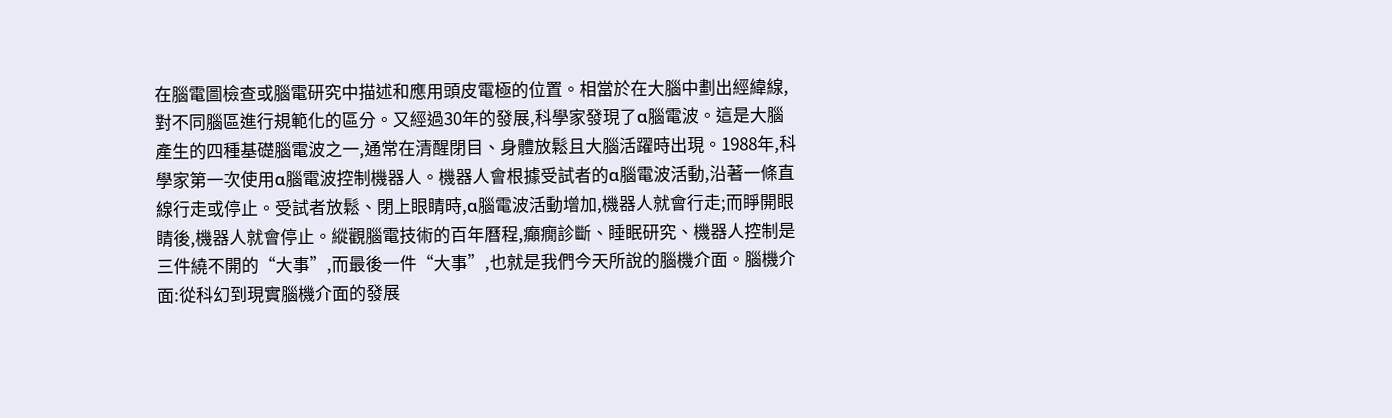在腦電圖檢查或腦電研究中描述和應用頭皮電極的位置。相當於在大腦中劃出經緯線,對不同腦區進行規範化的區分。又經過30年的發展,科學家發現了α腦電波。這是大腦產生的四種基礎腦電波之一,通常在清醒閉目、身體放鬆且大腦活躍時出現。1988年,科學家第一次使用α腦電波控制機器人。機器人會根據受試者的α腦電波活動,沿著一條直線行走或停止。受試者放鬆、閉上眼睛時,α腦電波活動增加,機器人就會行走;而睜開眼睛後,機器人就會停止。縱觀腦電技術的百年曆程,癲癇診斷、睡眠研究、機器人控制是三件繞不開的“大事”,而最後一件“大事”,也就是我們今天所說的腦機介面。腦機介面:從科幻到現實腦機介面的發展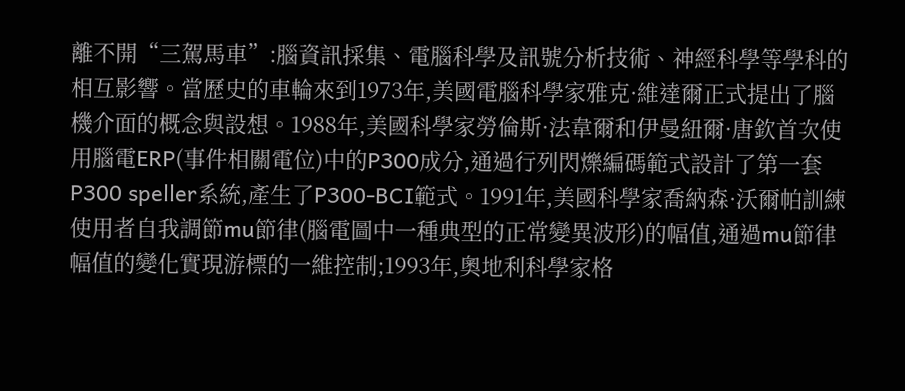離不開“三駕馬車”:腦資訊採集、電腦科學及訊號分析技術、神經科學等學科的相互影響。當歷史的車輪來到1973年,美國電腦科學家雅克·維達爾正式提出了腦機介面的概念與設想。1988年,美國科學家勞倫斯·法韋爾和伊曼紐爾·唐欽首次使用腦電ERP(事件相關電位)中的P300成分,通過行列閃爍編碼範式設計了第一套P300 speller系統,產生了P300-BCI範式。1991年,美國科學家喬納森·沃爾帕訓練使用者自我調節mu節律(腦電圖中一種典型的正常變異波形)的幅值,通過mu節律幅值的變化實現游標的一維控制;1993年,奧地利科學家格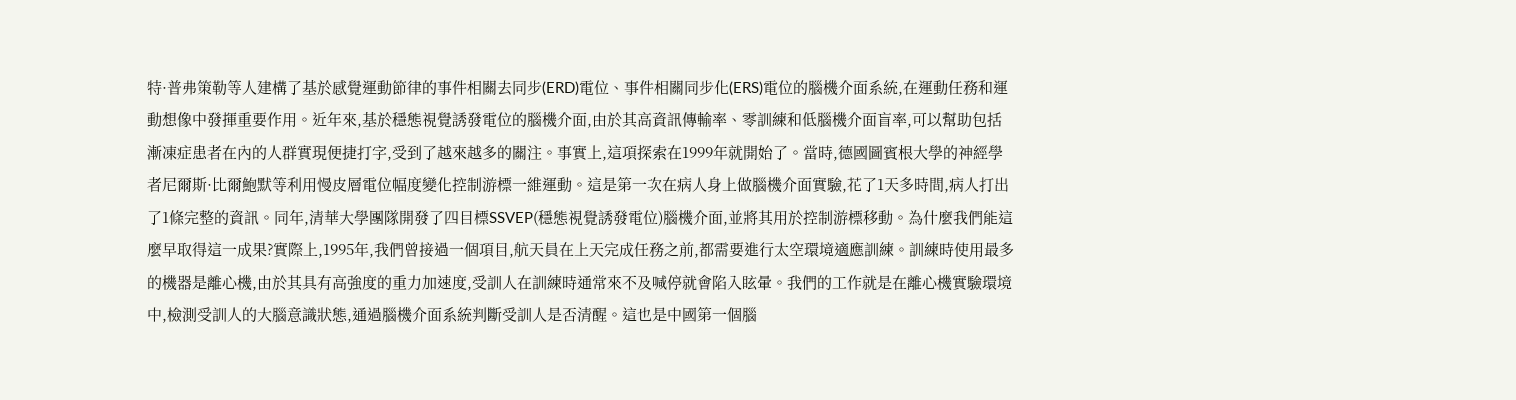特·普弗策勒等人建構了基於感覺運動節律的事件相關去同步(ERD)電位、事件相關同步化(ERS)電位的腦機介面系統,在運動任務和運動想像中發揮重要作用。近年來,基於穩態視覺誘發電位的腦機介面,由於其高資訊傳輸率、零訓練和低腦機介面盲率,可以幫助包括漸凍症患者在內的人群實現便捷打字,受到了越來越多的關注。事實上,這項探索在1999年就開始了。當時,德國圖賓根大學的神經學者尼爾斯·比爾鮑默等利用慢皮層電位幅度變化控制游標一維運動。這是第一次在病人身上做腦機介面實驗,花了1天多時間,病人打出了1條完整的資訊。同年,清華大學團隊開發了四目標SSVEP(穩態視覺誘發電位)腦機介面,並將其用於控制游標移動。為什麼我們能這麼早取得這一成果?實際上,1995年,我們曾接過一個項目,航天員在上天完成任務之前,都需要進行太空環境適應訓練。訓練時使用最多的機器是離心機,由於其具有高強度的重力加速度,受訓人在訓練時通常來不及喊停就會陷入眩暈。我們的工作就是在離心機實驗環境中,檢測受訓人的大腦意識狀態,通過腦機介面系統判斷受訓人是否清醒。這也是中國第一個腦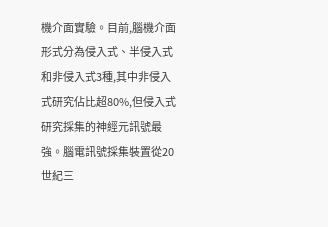機介面實驗。目前,腦機介面形式分為侵入式、半侵入式和非侵入式3種,其中非侵入式研究佔比超80%,但侵入式研究採集的神經元訊號最強。腦電訊號採集裝置從20世紀三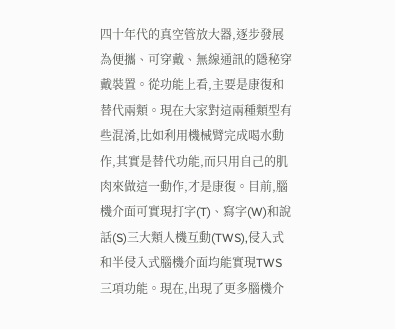四十年代的真空管放大器,逐步發展為便攜、可穿戴、無線通訊的隱秘穿戴裝置。從功能上看,主要是康復和替代兩類。現在大家對這兩種類型有些混淆,比如利用機械臂完成喝水動作,其實是替代功能,而只用自己的肌肉來做這一動作,才是康復。目前,腦機介面可實現打字(T)、寫字(W)和說話(S)三大類人機互動(TWS),侵入式和半侵入式腦機介面均能實現TWS三項功能。現在,出現了更多腦機介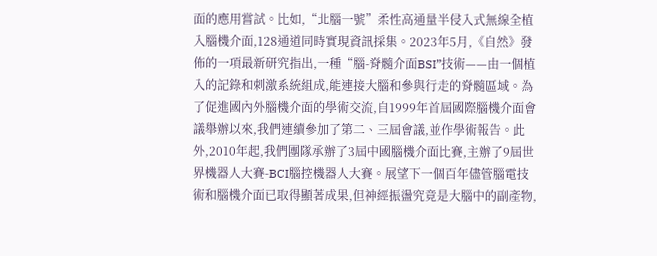面的應用嘗試。比如,“北腦一號”柔性高通量半侵入式無線全植入腦機介面,128通道同時實現資訊採集。2023年5月,《自然》發佈的一項最新研究指出,一種“腦-脊髓介面BSI”技術——由一個植入的記錄和刺激系統組成,能連接大腦和參與行走的脊髓區域。為了促進國內外腦機介面的學術交流,自1999年首屆國際腦機介面會議舉辦以來,我們連續參加了第二、三屆會議,並作學術報告。此外,2010年起,我們團隊承辦了3屆中國腦機介面比賽,主辦了9屆世界機器人大賽-BCI腦控機器人大賽。展望下一個百年儘管腦電技術和腦機介面已取得顯著成果,但神經振盪究竟是大腦中的副產物,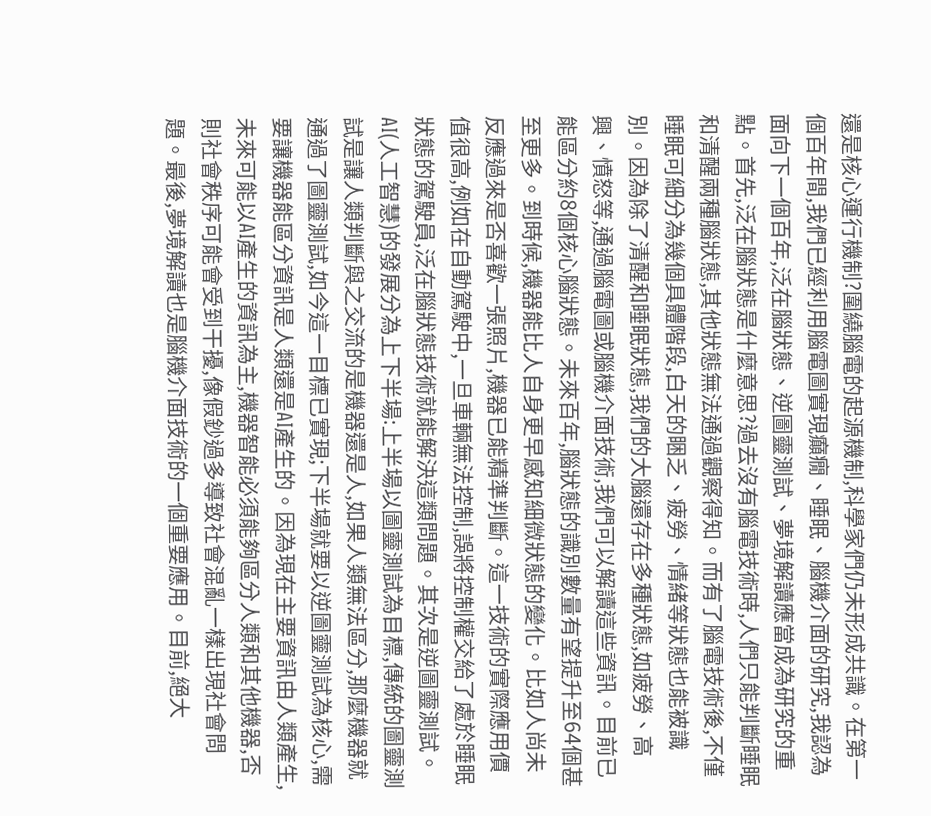還是核心運行機制?圍繞腦電的起源機制,科學家們仍未形成共識。在第一個百年間,我們已經利用腦電圖實現癲癇、睡眠、腦機介面的研究,我認為面向下一個百年,泛在腦狀態、逆圖靈測試、夢境解讀應當成為研究的重點。首先,泛在腦狀態是什麼意思?過去沒有腦電技術時,人們只能判斷睡眠和清醒兩種腦狀態,其他狀態無法通過觀察得知。而有了腦電技術後,不僅睡眠可細分為幾個具體階段,白天的睏乏、疲勞、情緒等狀態也能被識別。因為除了清醒和睡眠狀態,我們的大腦還存在多種狀態,如疲勞、高興、憤怒等,通過腦電圖或腦機介面技術,我們可以解讀這些資訊。目前已能區分約8個核心腦狀態。未來百年,腦狀態的識別數量有望提升至64個甚至更多。到時候,機器能比人自身更早感知細微狀態的變化。比如人尚未反應過來是否喜歡一張照片,機器已能精準判斷。這一技術的實際應用價值很高,例如在自動駕駛中,一旦車輛無法控制,誤將控制權交給了處於睡眠狀態的駕駛員,泛在腦狀態技術就能解決這類問題。其次是逆圖靈測試。AI(人工智慧)的發展分為上下半場:上半場以圖靈測試為目標,傳統的圖靈測試是讓人類判斷與之交流的是機器還是人,如果人類無法區分,那麼機器就通過了圖靈測試,如今這一目標已實現;下半場就要以逆圖靈測試為核心,需要讓機器能區分資訊是人類還是AI產生的。因為現在主要資訊由人類產生,未來可能以AI產生的資訊為主,機器智能必須能夠區分人類和其他機器,否則社會秩序可能會受到干擾,像假鈔過多導致社會混亂一樣出現社會問題。最後,夢境解讀也是腦機介面技術的一個重要應用。目前,絕大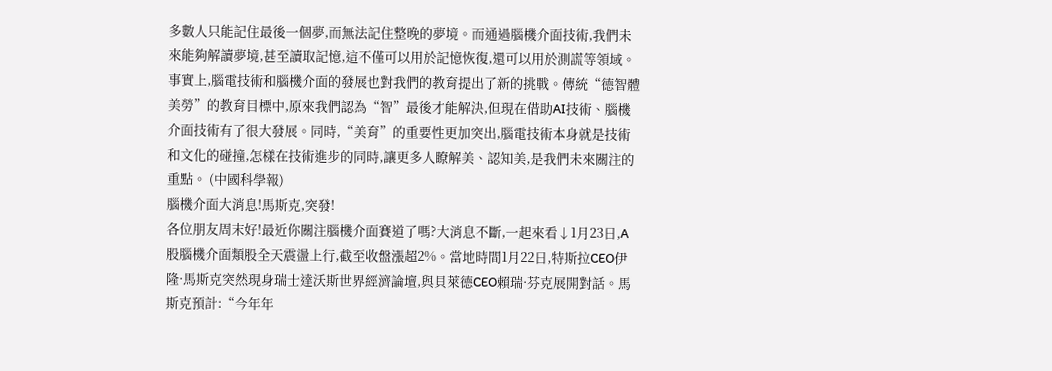多數人只能記住最後一個夢,而無法記住整晚的夢境。而通過腦機介面技術,我們未來能夠解讀夢境,甚至讀取記憶,這不僅可以用於記憶恢復,還可以用於測謊等領域。事實上,腦電技術和腦機介面的發展也對我們的教育提出了新的挑戰。傳統“德智體美勞”的教育目標中,原來我們認為“智”最後才能解決,但現在借助AI技術、腦機介面技術有了很大發展。同時,“美育”的重要性更加突出,腦電技術本身就是技術和文化的碰撞,怎樣在技術進步的同時,讓更多人瞭解美、認知美,是我們未來關注的重點。 (中國科學報)
腦機介面大消息!馬斯克,突發!
各位朋友周末好!最近你關注腦機介面賽道了嗎?大消息不斷,一起來看↓1月23日,A股腦機介面類股全天震盪上行,截至收盤漲超2%。當地時間1月22日,特斯拉CEO伊隆·馬斯克突然現身瑞士達沃斯世界經濟論壇,與貝萊德CEO賴瑞·芬克展開對話。馬斯克預計:“今年年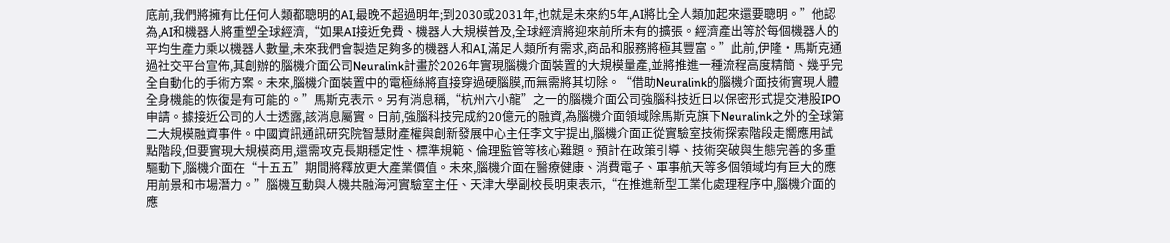底前,我們將擁有比任何人類都聰明的AI,最晚不超過明年;到2030或2031年,也就是未來約5年,AI將比全人類加起來還要聰明。”他認為,AI和機器人將重塑全球經濟,“如果AI接近免費、機器人大規模普及,全球經濟將迎來前所未有的擴張。經濟產出等於每個機器人的平均生產力乘以機器人數量,未來我們會製造足夠多的機器人和AI,滿足人類所有需求,商品和服務將極其豐富。”此前,伊隆·馬斯克通過社交平台宣佈,其創辦的腦機介面公司Neuralink計畫於2026年實現腦機介面裝置的大規模量產,並將推進一種流程高度精簡、幾乎完全自動化的手術方案。未來,腦機介面裝置中的電極絲將直接穿過硬腦膜,而無需將其切除。“借助Neuralink的腦機介面技術實現人體全身機能的恢復是有可能的。”馬斯克表示。另有消息稱,“杭州六小龍”之一的腦機介面公司強腦科技近日以保密形式提交港股IPO申請。據接近公司的人士透露,該消息屬實。日前,強腦科技完成約20億元的融資,為腦機介面領域除馬斯克旗下Neuralink之外的全球第二大規模融資事件。中國資訊通訊研究院智慧財產權與創新發展中心主任李文宇提出,腦機介面正從實驗室技術探索階段走嚮應用試點階段,但要實現大規模商用,還需攻克長期穩定性、標準規範、倫理監管等核心難題。預計在政策引導、技術突破與生態完善的多重驅動下,腦機介面在“十五五”期間將釋放更大產業價值。未來,腦機介面在醫療健康、消費電子、軍事航天等多個領域均有巨大的應用前景和市場潛力。”腦機互動與人機共融海河實驗室主任、天津大學副校長明東表示,“在推進新型工業化處理程序中,腦機介面的應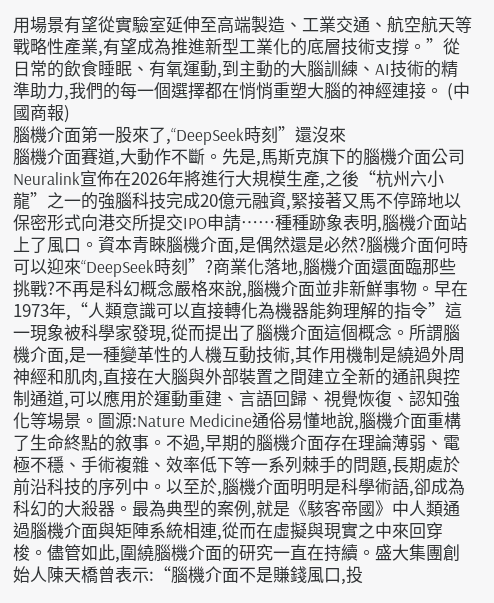用場景有望從實驗室延伸至高端製造、工業交通、航空航天等戰略性產業,有望成為推進新型工業化的底層技術支撐。”從日常的飲食睡眠、有氧運動,到主動的大腦訓練、AI技術的精準助力,我們的每一個選擇都在悄悄重塑大腦的神經連接。 (中國商報)
腦機介面第一股來了,“DeepSeek時刻”還沒來
腦機介面賽道,大動作不斷。先是,馬斯克旗下的腦機介面公司Neuralink宣佈在2026年將進行大規模生產,之後“杭州六小龍”之一的強腦科技完成20億元融資,緊接著又馬不停蹄地以保密形式向港交所提交IPO申請……種種跡象表明,腦機介面站上了風口。資本青睞腦機介面,是偶然還是必然?腦機介面何時可以迎來“DeepSeek時刻”?商業化落地,腦機介面還面臨那些挑戰?不再是科幻概念嚴格來說,腦機介面並非新鮮事物。早在1973年,“人類意識可以直接轉化為機器能夠理解的指令”這一現象被科學家發現,從而提出了腦機介面這個概念。所謂腦機介面,是一種變革性的人機互動技術,其作用機制是繞過外周神經和肌肉,直接在大腦與外部裝置之間建立全新的通訊與控制通道,可以應用於運動重建、言語回歸、視覺恢復、認知強化等場景。圖源:Nature Medicine通俗易懂地說,腦機介面重構了生命終點的敘事。不過,早期的腦機介面存在理論薄弱、電極不穩、手術複雜、效率低下等一系列棘手的問題,長期處於前沿科技的序列中。以至於,腦機介面明明是科學術語,卻成為科幻的大殺器。最為典型的案例,就是《駭客帝國》中人類通過腦機介面與矩陣系統相連,從而在虛擬與現實之中來回穿梭。儘管如此,圍繞腦機介面的研究一直在持續。盛大集團創始人陳天橋曾表示:“腦機介面不是賺錢風口,投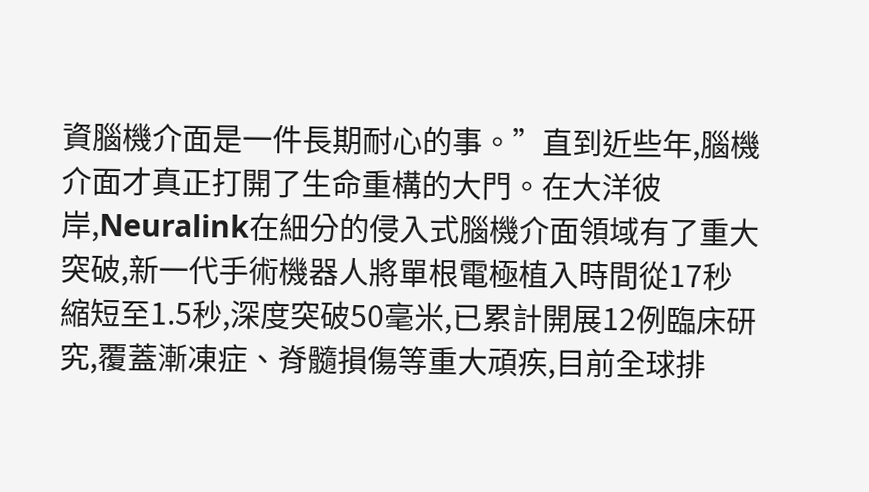資腦機介面是一件長期耐心的事。”直到近些年,腦機介面才真正打開了生命重構的大門。在大洋彼岸,Neuralink在細分的侵入式腦機介面領域有了重大突破,新一代手術機器人將單根電極植入時間從17秒縮短至1.5秒,深度突破50毫米,已累計開展12例臨床研究,覆蓋漸凍症、脊髓損傷等重大頑疾,目前全球排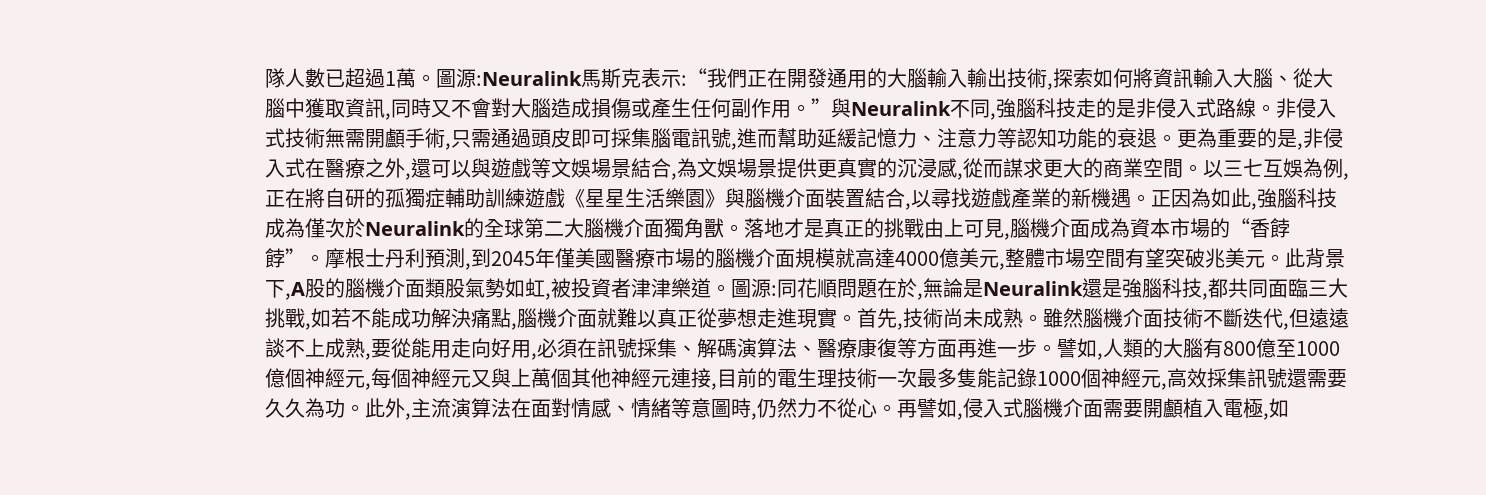隊人數已超過1萬。圖源:Neuralink馬斯克表示:“我們正在開發通用的大腦輸入輸出技術,探索如何將資訊輸入大腦、從大腦中獲取資訊,同時又不會對大腦造成損傷或產生任何副作用。”與Neuralink不同,強腦科技走的是非侵入式路線。非侵入式技術無需開顱手術,只需通過頭皮即可採集腦電訊號,進而幫助延緩記憶力、注意力等認知功能的衰退。更為重要的是,非侵入式在醫療之外,還可以與遊戲等文娛場景結合,為文娛場景提供更真實的沉浸感,從而謀求更大的商業空間。以三七互娛為例,正在將自研的孤獨症輔助訓練遊戲《星星生活樂園》與腦機介面裝置結合,以尋找遊戲產業的新機遇。正因為如此,強腦科技成為僅次於Neuralink的全球第二大腦機介面獨角獸。落地才是真正的挑戰由上可見,腦機介面成為資本市場的“香餑餑”。摩根士丹利預測,到2045年僅美國醫療市場的腦機介面規模就高達4000億美元,整體市場空間有望突破兆美元。此背景下,A股的腦機介面類股氣勢如虹,被投資者津津樂道。圖源:同花順問題在於,無論是Neuralink還是強腦科技,都共同面臨三大挑戰,如若不能成功解決痛點,腦機介面就難以真正從夢想走進現實。首先,技術尚未成熟。雖然腦機介面技術不斷迭代,但遠遠談不上成熟,要從能用走向好用,必須在訊號採集、解碼演算法、醫療康復等方面再進一步。譬如,人類的大腦有800億至1000億個神經元,每個神經元又與上萬個其他神經元連接,目前的電生理技術一次最多隻能記錄1000個神經元,高效採集訊號還需要久久為功。此外,主流演算法在面對情感、情緒等意圖時,仍然力不從心。再譬如,侵入式腦機介面需要開顱植入電極,如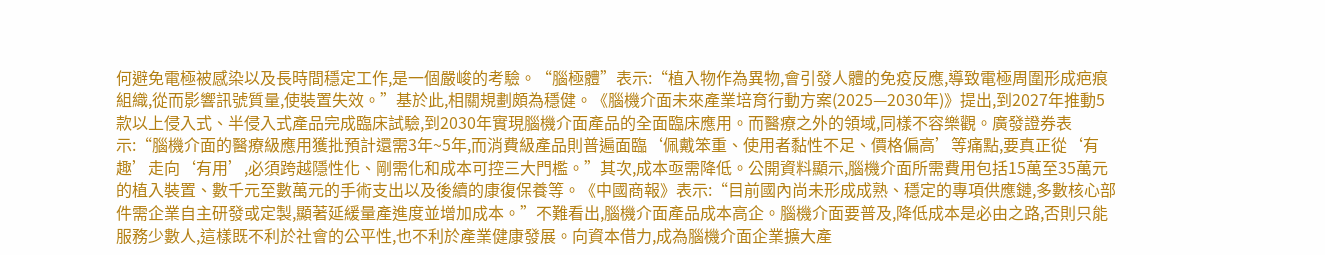何避免電極被感染以及長時間穩定工作,是一個嚴峻的考驗。“腦極體”表示:“植入物作為異物,會引發人體的免疫反應,導致電極周圍形成疤痕組織,從而影響訊號質量,使裝置失效。”基於此,相關規劃頗為穩健。《腦機介面未來產業培育行動方案(2025—2030年)》提出,到2027年推動5款以上侵入式、半侵入式產品完成臨床試驗,到2030年實現腦機介面產品的全面臨床應用。而醫療之外的領域,同樣不容樂觀。廣發證券表示:“腦機介面的醫療級應用獲批預計還需3年~5年,而消費級產品則普遍面臨‘佩戴笨重、使用者黏性不足、價格偏高’等痛點,要真正從‘有趣’走向‘有用’,必須跨越隱性化、剛需化和成本可控三大門檻。”其次,成本亟需降低。公開資料顯示,腦機介面所需費用包括15萬至35萬元的植入裝置、數千元至數萬元的手術支出以及後續的康復保養等。《中國商報》表示:“目前國內尚未形成成熟、穩定的專項供應鏈,多數核心部件需企業自主研發或定製,顯著延緩量產進度並增加成本。”不難看出,腦機介面產品成本高企。腦機介面要普及,降低成本是必由之路,否則只能服務少數人,這樣既不利於社會的公平性,也不利於產業健康發展。向資本借力,成為腦機介面企業擴大產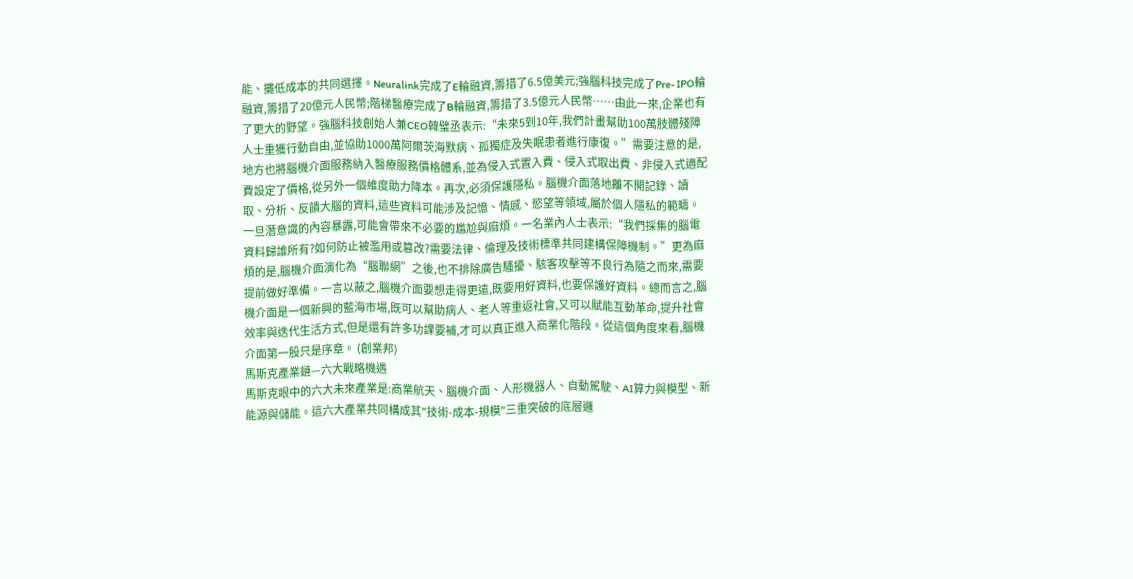能、攤低成本的共同選擇。Neuralink完成了E輪融資,籌措了6.5億美元;強腦科技完成了Pre- IPO輪融資,籌措了20億元人民幣;階梯醫療完成了B輪融資,籌措了3.5億元人民幣……由此一來,企業也有了更大的野望。強腦科技創始人兼CEO韓璧丞表示:“未來5到10年,我們計畫幫助100萬肢體殘障人士重獲行動自由,並協助1000萬阿爾茨海默病、孤獨症及失眠患者進行康復。”需要注意的是,地方也將腦機介面服務納入醫療服務價格體系,並為侵入式置入費、侵入式取出費、非侵入式適配費設定了價格,從另外一個維度助力降本。再次,必須保護隱私。腦機介面落地離不開記錄、讀取、分析、反饋大腦的資料,這些資料可能涉及記憶、情感、慾望等領域,屬於個人隱私的範疇。一旦潛意識的內容暴露,可能會帶來不必要的尷尬與麻煩。一名業內人士表示:“我們採集的腦電資料歸誰所有?如何防止被濫用或篡改?需要法律、倫理及技術標準共同建構保障機制。”更為麻煩的是,腦機介面演化為“腦聯網”之後,也不排除廣告騷擾、駭客攻擊等不良行為隨之而來,需要提前做好準備。一言以蔽之,腦機介面要想走得更遠,既要用好資料,也要保護好資料。總而言之,腦機介面是一個新興的藍海市場,既可以幫助病人、老人等重返社會,又可以賦能互動革命,提升社會效率與迭代生活方式,但是還有許多功課要補,才可以真正進入商業化階段。從這個角度來看,腦機介面第一股只是序章。 (創業邦)
馬斯克產業鏈—六大戰略機遇
馬斯克眼中的六大未來產業是:商業航天、腦機介面、人形機器人、自動駕駛、AI算力與模型、新能源與儲能。這六大產業共同構成其"技術-成本-規模"三重突破的底層邏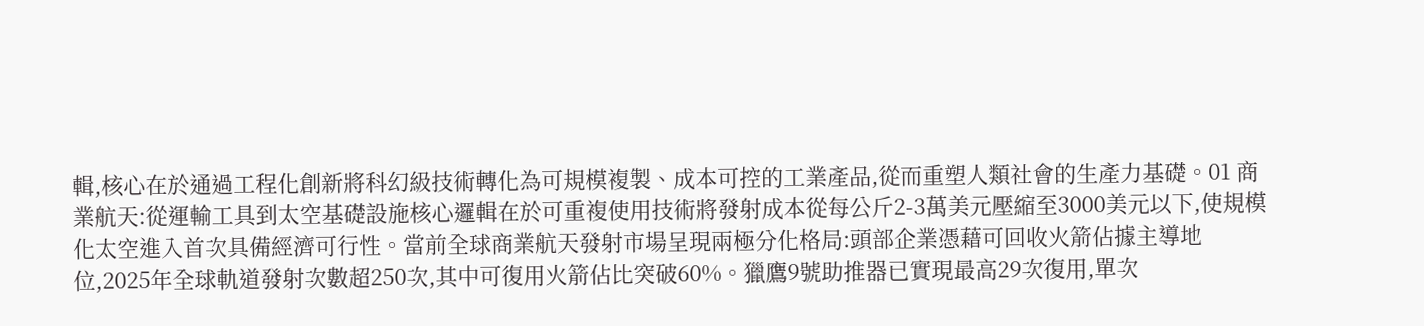輯,核心在於通過工程化創新將科幻級技術轉化為可規模複製、成本可控的工業產品,從而重塑人類社會的生產力基礎。01 商業航天:從運輸工具到太空基礎設施核心邏輯在於可重複使用技術將發射成本從每公斤2-3萬美元壓縮至3000美元以下,使規模化太空進入首次具備經濟可行性。當前全球商業航天發射市場呈現兩極分化格局:頭部企業憑藉可回收火箭佔據主導地位,2025年全球軌道發射次數超250次,其中可復用火箭佔比突破60%。獵鷹9號助推器已實現最高29次復用,單次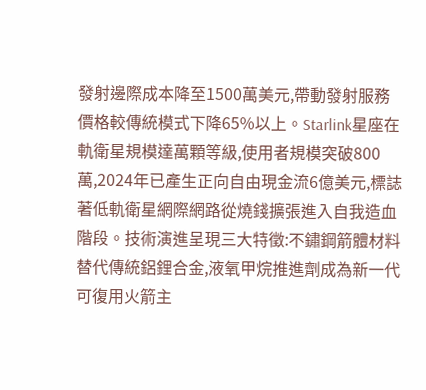發射邊際成本降至1500萬美元,帶動發射服務價格較傳統模式下降65%以上。Starlink星座在軌衛星規模達萬顆等級,使用者規模突破800萬,2024年已產生正向自由現金流6億美元,標誌著低軌衛星網際網路從燒錢擴張進入自我造血階段。技術演進呈現三大特徵:不鏽鋼箭體材料替代傳統鋁鋰合金,液氧甲烷推進劑成為新一代可復用火箭主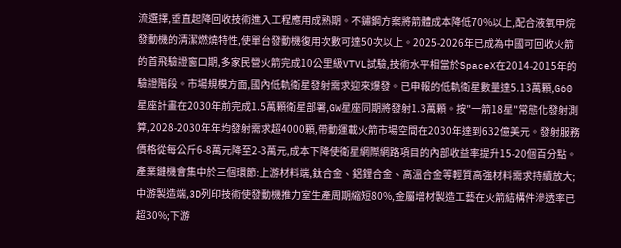流選擇,垂直起降回收技術進入工程應用成熟期。不鏽鋼方案將箭體成本降低70%以上,配合液氧甲烷發動機的清潔燃燒特性,使單台發動機復用次數可達50次以上。2025-2026年已成為中國可回收火箭的首飛驗證窗口期,多家民營火箭完成10公里級VTVL試驗,技術水平相當於SpaceX在2014-2015年的驗證階段。市場規模方面,國內低軌衛星發射需求迎來爆發。已申報的低軌衛星數量達5.13萬顆,G60星座計畫在2030年前完成1.5萬顆衛星部署,GW星座同期將發射1.3萬顆。按"一箭18星"常態化發射測算,2028-2030年年均發射需求超4000顆,帶動運載火箭市場空間在2030年達到632億美元。發射服務價格從每公斤6-8萬元降至2-3萬元,成本下降使衛星網際網路項目的內部收益率提升15-20個百分點。產業鏈機會集中於三個環節:上游材料端,鈦合金、鋁鋰合金、高溫合金等輕質高強材料需求持續放大;中游製造端,3D列印技術使發動機推力室生產周期縮短80%,金屬增材製造工藝在火箭結構件滲透率已超30%;下游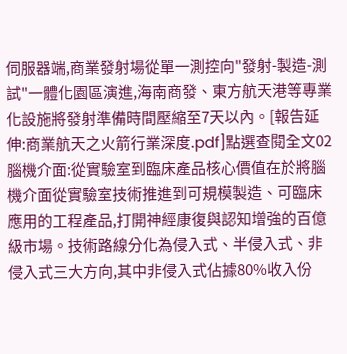伺服器端,商業發射場從單一測控向"發射-製造-測試"一體化園區演進,海南商發、東方航天港等專業化設施將發射準備時間壓縮至7天以內。[報告延伸:商業航天之火箭行業深度.pdf]點選查閱全文02 腦機介面:從實驗室到臨床產品核心價值在於將腦機介面從實驗室技術推進到可規模製造、可臨床應用的工程產品,打開神經康復與認知增強的百億級市場。技術路線分化為侵入式、半侵入式、非侵入式三大方向,其中非侵入式佔據80%收入份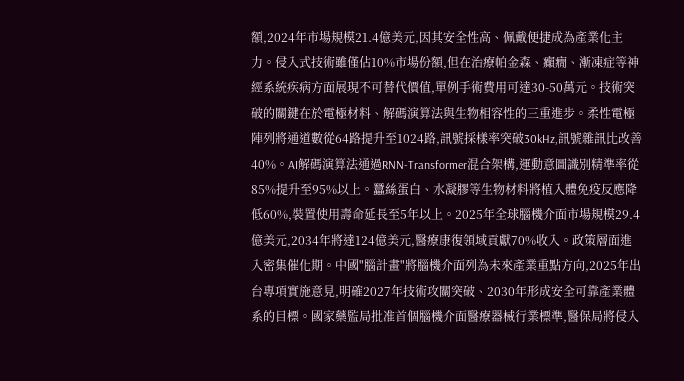額,2024年市場規模21.4億美元,因其安全性高、佩戴便捷成為產業化主力。侵入式技術雖僅佔10%市場份額,但在治療帕金森、癲癇、漸凍症等神經系統疾病方面展現不可替代價值,單例手術費用可達30-50萬元。技術突破的關鍵在於電極材料、解碼演算法與生物相容性的三重進步。柔性電極陣列將通道數從64路提升至1024路,訊號採樣率突破30kHz,訊號雜訊比改善40%。AI解碼演算法通過RNN-Transformer混合架構,運動意圖識別精準率從85%提升至95%以上。蠶絲蛋白、水凝膠等生物材料將植入體免疫反應降低60%,裝置使用壽命延長至5年以上。2025年全球腦機介面市場規模29.4億美元,2034年將達124億美元,醫療康復領域貢獻70%收入。政策層面進入密集催化期。中國"腦計畫"將腦機介面列為未來產業重點方向,2025年出台專項實施意見,明確2027年技術攻關突破、2030年形成安全可靠產業體系的目標。國家藥監局批准首個腦機介面醫療器械行業標準,醫保局將侵入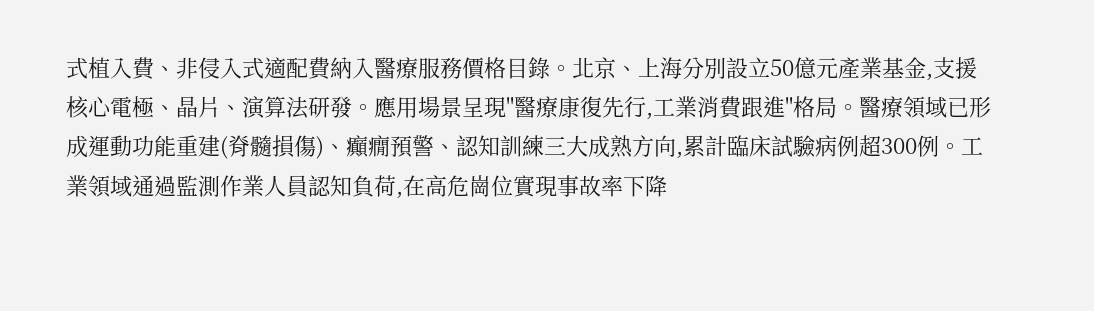式植入費、非侵入式適配費納入醫療服務價格目錄。北京、上海分別設立50億元產業基金,支援核心電極、晶片、演算法研發。應用場景呈現"醫療康復先行,工業消費跟進"格局。醫療領域已形成運動功能重建(脊髓損傷)、癲癇預警、認知訓練三大成熟方向,累計臨床試驗病例超300例。工業領域通過監測作業人員認知負荷,在高危崗位實現事故率下降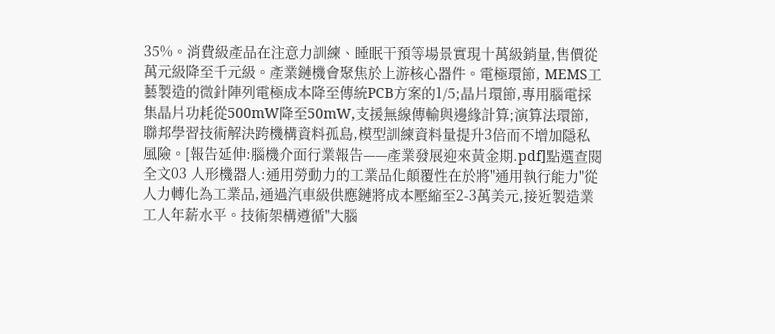35%。消費級產品在注意力訓練、睡眠干預等場景實現十萬級銷量,售價從萬元級降至千元級。產業鏈機會聚焦於上游核心器件。電極環節, MEMS工藝製造的微針陣列電極成本降至傳統PCB方案的1/5;晶片環節,專用腦電採集晶片功耗從500mW降至50mW,支援無線傳輸與邊緣計算;演算法環節,聯邦學習技術解決跨機構資料孤島,模型訓練資料量提升3倍而不增加隱私風險。[報告延伸:腦機介面行業報告——產業發展迎來黃金期.pdf]點選查閱全文03 人形機器人:通用勞動力的工業品化顛覆性在於將"通用執行能力"從人力轉化為工業品,通過汽車級供應鏈將成本壓縮至2-3萬美元,接近製造業工人年薪水平。技術架構遵循"大腦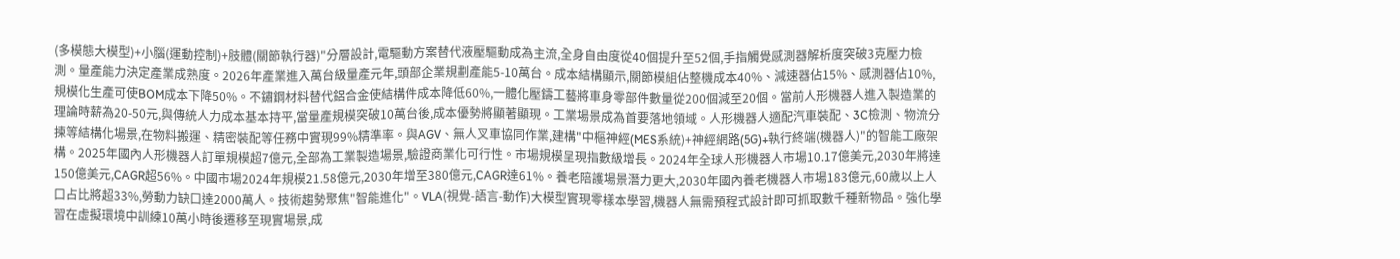(多模態大模型)+小腦(運動控制)+肢體(關節執行器)"分層設計,電驅動方案替代液壓驅動成為主流,全身自由度從40個提升至52個,手指觸覺感測器解析度突破3克壓力檢測。量產能力決定產業成熟度。2026年產業進入萬台級量產元年,頭部企業規劃產能5-10萬台。成本結構顯示,關節模組佔整機成本40%、減速器佔15%、感測器佔10%,規模化生產可使BOM成本下降50%。不鏽鋼材料替代鋁合金使結構件成本降低60%,一體化壓鑄工藝將車身零部件數量從200個減至20個。當前人形機器人進入製造業的理論時薪為20-50元,與傳統人力成本基本持平,當量產規模突破10萬台後,成本優勢將顯著顯現。工業場景成為首要落地領域。人形機器人適配汽車裝配、3C檢測、物流分揀等結構化場景,在物料搬運、精密裝配等任務中實現99%精準率。與AGV、無人叉車協同作業,建構"中樞神經(MES系統)+神經網路(5G)+執行終端(機器人)"的智能工廠架構。2025年國內人形機器人訂單規模超7億元,全部為工業製造場景,驗證商業化可行性。市場規模呈現指數級增長。2024年全球人形機器人市場10.17億美元,2030年將達150億美元,CAGR超56%。中國市場2024年規模21.58億元,2030年增至380億元,CAGR達61%。養老陪護場景潛力更大,2030年國內養老機器人市場183億元,60歲以上人口占比將超33%,勞動力缺口達2000萬人。技術趨勢聚焦"智能進化"。VLA(視覺-語言-動作)大模型實現零樣本學習,機器人無需預程式設計即可抓取數千種新物品。強化學習在虛擬環境中訓練10萬小時後遷移至現實場景,成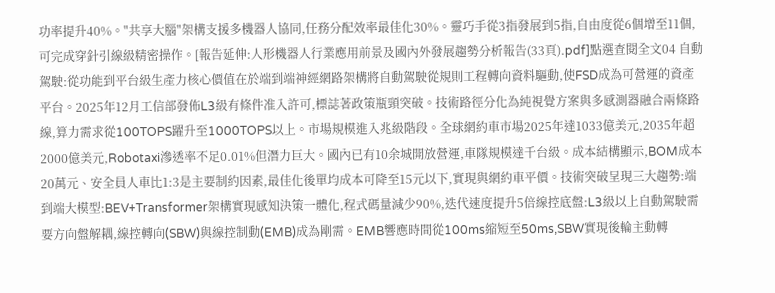功率提升40%。"共享大腦"架構支援多機器人協同,任務分配效率最佳化30%。靈巧手從3指發展到5指,自由度從6個增至11個,可完成穿針引線級精密操作。[報告延伸:人形機器人行業應用前景及國內外發展趨勢分析報告(33頁).pdf]點選查閱全文04 自動駕駛:從功能到平台級生產力核心價值在於端到端神經網路架構將自動駕駛從規則工程轉向資料驅動,使FSD成為可營運的資產平台。2025年12月工信部發佈L3級有條件准入許可,標誌著政策瓶頸突破。技術路徑分化為純視覺方案與多感測器融合兩條路線,算力需求從100TOPS躍升至1000TOPS以上。市場規模進入兆級階段。全球網約車市場2025年達1033億美元,2035年超2000億美元,Robotaxi滲透率不足0.01%但潛力巨大。國內已有10余城開放營運,車隊規模達千台級。成本結構顯示,BOM成本20萬元、安全員人車比1:3是主要制約因素,最佳化後單均成本可降至15元以下,實現與網約車平價。技術突破呈現三大趨勢:端到端大模型:BEV+Transformer架構實現感知決策一體化,程式碼量減少90%,迭代速度提升5倍線控底盤:L3級以上自動駕駛需要方向盤解耦,線控轉向(SBW)與線控制動(EMB)成為剛需。EMB響應時間從100ms縮短至50ms,SBW實現後輪主動轉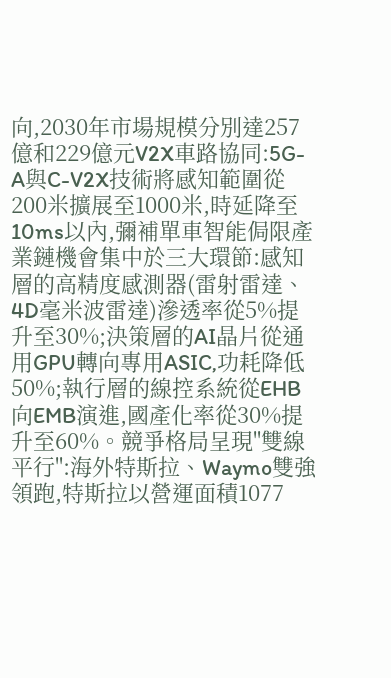向,2030年市場規模分別達257億和229億元V2X車路協同:5G-A與C-V2X技術將感知範圍從200米擴展至1000米,時延降至10ms以內,彌補單車智能侷限產業鏈機會集中於三大環節:感知層的高精度感測器(雷射雷達、4D毫米波雷達)滲透率從5%提升至30%;決策層的AI晶片從通用GPU轉向專用ASIC,功耗降低50%;執行層的線控系統從EHB向EMB演進,國產化率從30%提升至60%。競爭格局呈現"雙線平行":海外特斯拉、Waymo雙強領跑,特斯拉以營運面積1077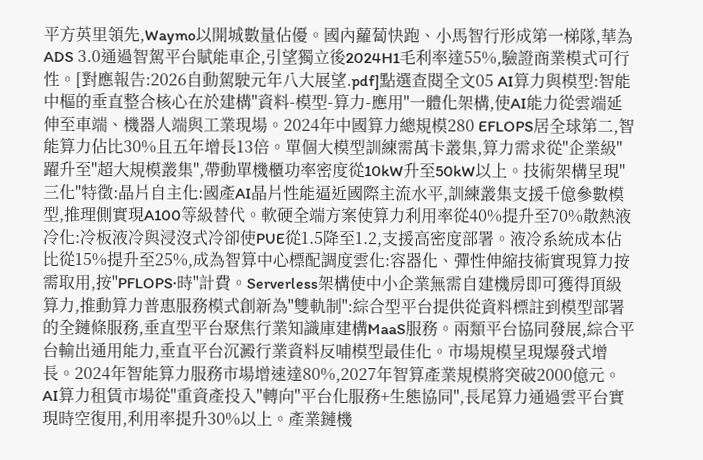平方英里領先,Waymo以開城數量佔優。國內蘿蔔快跑、小馬智行形成第一梯隊,華為ADS 3.0通過智駕平台賦能車企,引望獨立後2024H1毛利率達55%,驗證商業模式可行性。[對應報告:2026自動駕駛元年八大展望.pdf]點選查閱全文05 AI算力與模型:智能中樞的垂直整合核心在於建構"資料-模型-算力-應用"一體化架構,使AI能力從雲端延伸至車端、機器人端與工業現場。2024年中國算力總規模280 EFLOPS居全球第二,智能算力佔比30%且五年增長13倍。單個大模型訓練需萬卡叢集,算力需求從"企業級"躍升至"超大規模叢集",帶動單機櫃功率密度從10kW升至50kW以上。技術架構呈現"三化"特徵:晶片自主化:國產AI晶片性能逼近國際主流水平,訓練叢集支援千億參數模型,推理側實現A100等級替代。軟硬全端方案使算力利用率從40%提升至70%散熱液冷化:冷板液冷與浸沒式冷卻使PUE從1.5降至1.2,支援高密度部署。液冷系統成本佔比從15%提升至25%,成為智算中心標配調度雲化:容器化、彈性伸縮技術實現算力按需取用,按"PFLOPS·時"計費。Serverless架構使中小企業無需自建機房即可獲得頂級算力,推動算力普惠服務模式創新為"雙軌制":綜合型平台提供從資料標註到模型部署的全鏈條服務,垂直型平台聚焦行業知識庫建構MaaS服務。兩類平台協同發展,綜合平台輸出通用能力,垂直平台沉澱行業資料反哺模型最佳化。市場規模呈現爆發式增長。2024年智能算力服務市場增速達80%,2027年智算產業規模將突破2000億元。AI算力租賃市場從"重資產投入"轉向"平台化服務+生態協同",長尾算力通過雲平台實現時空復用,利用率提升30%以上。產業鏈機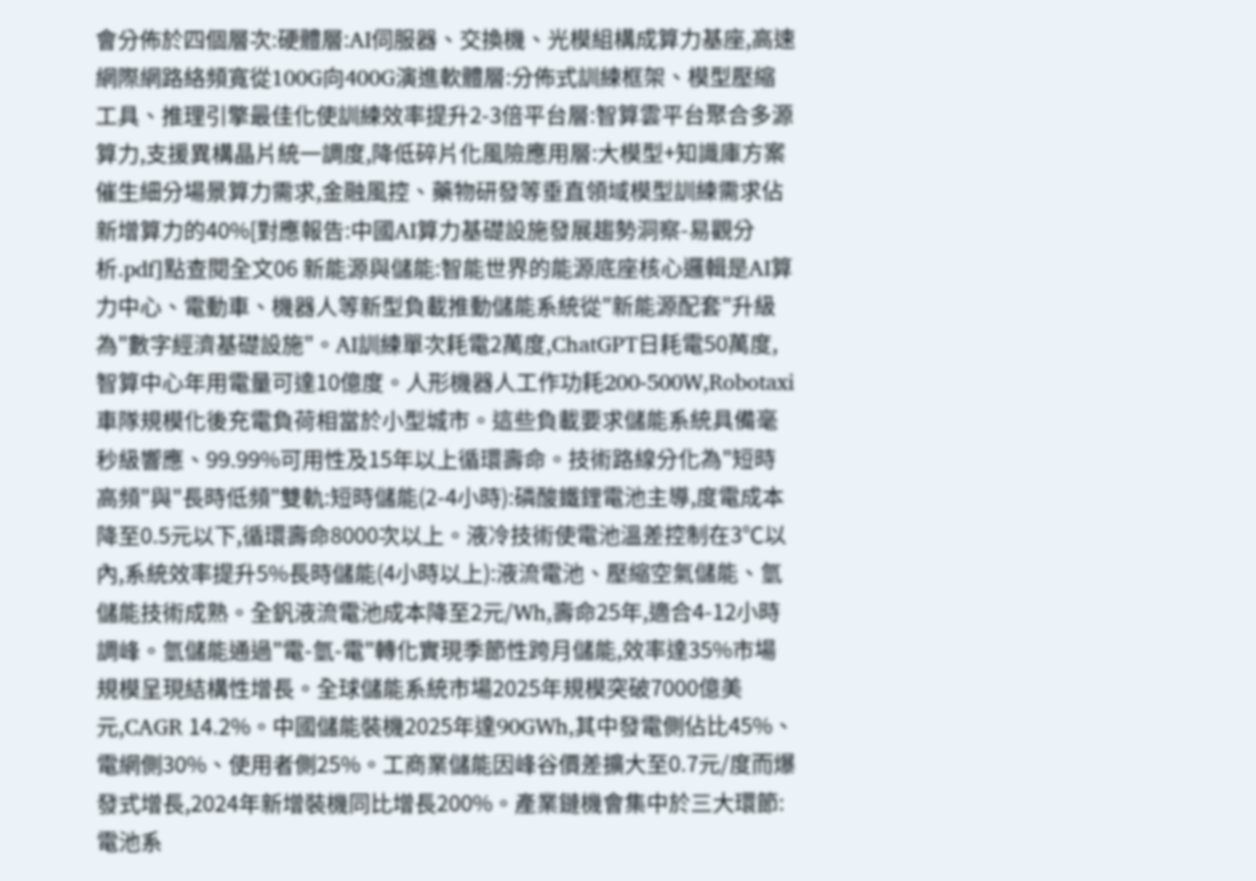會分佈於四個層次:硬體層:AI伺服器、交換機、光模組構成算力基座,高速網際網路絡頻寬從100G向400G演進軟體層:分佈式訓練框架、模型壓縮工具、推理引擎最佳化使訓練效率提升2-3倍平台層:智算雲平台聚合多源算力,支援異構晶片統一調度,降低碎片化風險應用層:大模型+知識庫方案催生細分場景算力需求,金融風控、藥物研發等垂直領域模型訓練需求佔新增算力的40%[對應報告:中國AI算力基礎設施發展趨勢洞察-易觀分析.pdf]點查閱全文06 新能源與儲能:智能世界的能源底座核心邏輯是AI算力中心、電動車、機器人等新型負載推動儲能系統從"新能源配套"升級為"數字經濟基礎設施"。AI訓練單次耗電2萬度,ChatGPT日耗電50萬度,智算中心年用電量可達10億度。人形機器人工作功耗200-500W,Robotaxi車隊規模化後充電負荷相當於小型城市。這些負載要求儲能系統具備毫秒級響應、99.99%可用性及15年以上循環壽命。技術路線分化為"短時高頻"與"長時低頻"雙軌:短時儲能(2-4小時):磷酸鐵鋰電池主導,度電成本降至0.5元以下,循環壽命8000次以上。液冷技術使電池溫差控制在3℃以內,系統效率提升5%長時儲能(4小時以上):液流電池、壓縮空氣儲能、氫儲能技術成熟。全釩液流電池成本降至2元/Wh,壽命25年,適合4-12小時調峰。氫儲能通過"電-氫-電"轉化實現季節性跨月儲能,效率達35%市場規模呈現結構性增長。全球儲能系統市場2025年規模突破7000億美元,CAGR 14.2%。中國儲能裝機2025年達90GWh,其中發電側佔比45%、電網側30%、使用者側25%。工商業儲能因峰谷價差擴大至0.7元/度而爆發式增長,2024年新增裝機同比增長200%。產業鏈機會集中於三大環節:電池系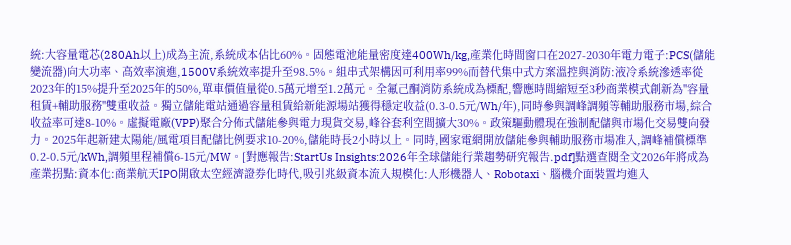統:大容量電芯(280Ah以上)成為主流,系統成本佔比60%。固態電池能量密度達400Wh/kg,產業化時間窗口在2027-2030年電力電子:PCS(儲能變流器)向大功率、高效率演進,1500V系統效率提升至98.5%。組串式架構因可利用率99%而替代集中式方案溫控與消防:液冷系統滲透率從2023年的15%提升至2025年的50%,單車價值量從0.5萬元增至1.2萬元。全氟己酮消防系統成為標配,響應時間縮短至3秒商業模式創新為"容量租賃+輔助服務"雙重收益。獨立儲能電站通過容量租賃給新能源場站獲得穩定收益(0.3-0.5元/Wh/年),同時參與調峰調頻等輔助服務市場,綜合收益率可達8-10%。虛擬電廠(VPP)聚合分佈式儲能參與電力現貨交易,峰谷套利空間擴大30%。政策驅動體現在強制配儲與市場化交易雙向發力。2025年起新建太陽能/風電項目配儲比例要求10-20%,儲能時長2小時以上。同時,國家電網開放儲能參與輔助服務市場准入,調峰補償標準0.2-0.5元/kWh,調頻里程補償6-15元/MW。[對應報告:StartUs Insights:2026年全球儲能行業趨勢研究報告.pdf]點選查閱全文2026年將成為產業拐點:資本化:商業航天IPO開啟太空經濟證券化時代,吸引兆級資本流入規模化:人形機器人、Robotaxi、腦機介面裝置均進入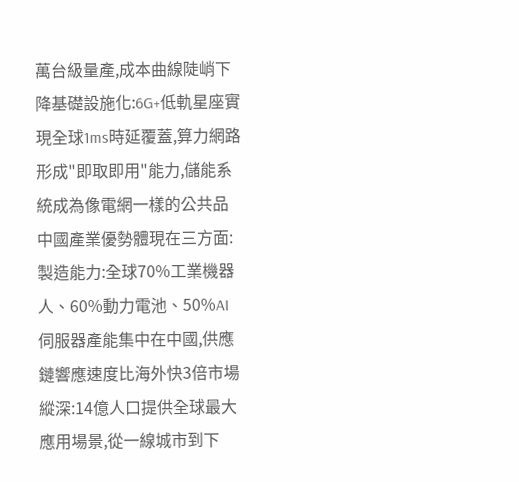萬台級量產,成本曲線陡峭下降基礎設施化:6G+低軌星座實現全球1ms時延覆蓋,算力網路形成"即取即用"能力,儲能系統成為像電網一樣的公共品中國產業優勢體現在三方面:製造能力:全球70%工業機器人、60%動力電池、50%AI伺服器產能集中在中國,供應鏈響應速度比海外快3倍市場縱深:14億人口提供全球最大應用場景,從一線城市到下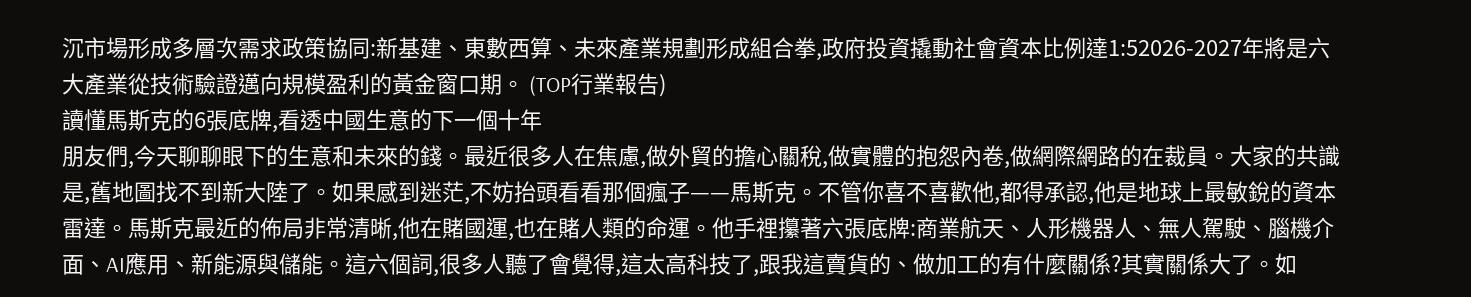沉市場形成多層次需求政策協同:新基建、東數西算、未來產業規劃形成組合拳,政府投資撬動社會資本比例達1:52026-2027年將是六大產業從技術驗證邁向規模盈利的黃金窗口期。 (TOP行業報告)
讀懂馬斯克的6張底牌,看透中國生意的下一個十年
朋友們,今天聊聊眼下的生意和未來的錢。最近很多人在焦慮,做外貿的擔心關稅,做實體的抱怨內卷,做網際網路的在裁員。大家的共識是,舊地圖找不到新大陸了。如果感到迷茫,不妨抬頭看看那個瘋子——馬斯克。不管你喜不喜歡他,都得承認,他是地球上最敏銳的資本雷達。馬斯克最近的佈局非常清晰,他在賭國運,也在賭人類的命運。他手裡攥著六張底牌:商業航天、人形機器人、無人駕駛、腦機介面、AI應用、新能源與儲能。這六個詞,很多人聽了會覺得,這太高科技了,跟我這賣貨的、做加工的有什麼關係?其實關係大了。如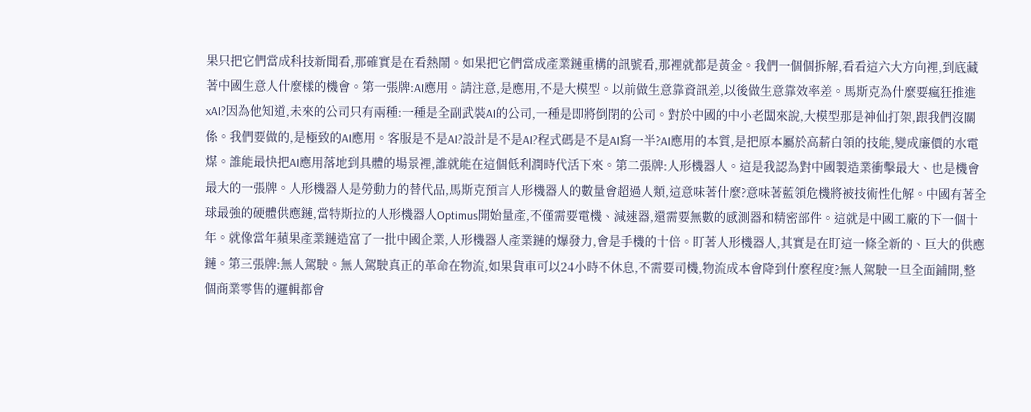果只把它們當成科技新聞看,那確實是在看熱鬧。如果把它們當成產業鏈重構的訊號看,那裡就都是黃金。我們一個個拆解,看看這六大方向裡,到底藏著中國生意人什麼樣的機會。第一張牌:AI應用。請注意,是應用,不是大模型。以前做生意靠資訊差,以後做生意靠效率差。馬斯克為什麼要瘋狂推進xAI?因為他知道,未來的公司只有兩種:一種是全副武裝AI的公司,一種是即將倒閉的公司。對於中國的中小老闆來說,大模型那是神仙打架,跟我們沒關係。我們要做的,是極致的AI應用。客服是不是AI?設計是不是AI?程式碼是不是AI寫一半?AI應用的本質,是把原本屬於高薪白領的技能,變成廉價的水電煤。誰能最快把AI應用落地到具體的場景裡,誰就能在這個低利潤時代活下來。第二張牌:人形機器人。這是我認為對中國製造業衝擊最大、也是機會最大的一張牌。人形機器人是勞動力的替代品,馬斯克預言人形機器人的數量會超過人類,這意味著什麼?意味著藍領危機將被技術性化解。中國有著全球最強的硬體供應鏈,當特斯拉的人形機器人Optimus開始量產,不僅需要電機、減速器,還需要無數的感測器和精密部件。這就是中國工廠的下一個十年。就像當年蘋果產業鏈造富了一批中國企業,人形機器人產業鏈的爆發力,會是手機的十倍。盯著人形機器人,其實是在盯這一條全新的、巨大的供應鏈。第三張牌:無人駕駛。無人駕駛真正的革命在物流,如果貨車可以24小時不休息,不需要司機,物流成本會降到什麼程度?無人駕駛一旦全面鋪開,整個商業零售的邏輯都會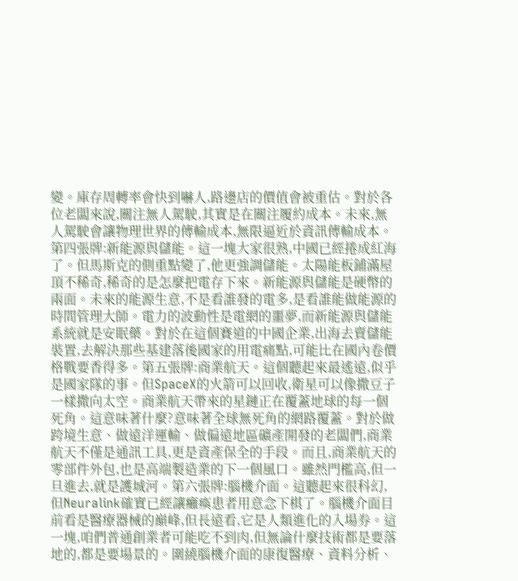變。庫存周轉率會快到嚇人,路邊店的價值會被重估。對於各位老闆來說,關注無人駕駛,其實是在關注履約成本。未來,無人駕駛會讓物理世界的傳輸成本,無限逼近於資訊傳輸成本。第四張牌:新能源與儲能。這一塊大家很熟,中國已經捲成紅海了。但馬斯克的側重點變了,他更強調儲能。太陽能板鋪滿屋頂不稀奇,稀奇的是怎麼把電存下來。新能源與儲能是硬幣的兩面。未來的能源生意,不是看誰發的電多,是看誰能做能源的時間管理大師。電力的波動性是電網的噩夢,而新能源與儲能系統就是安眠藥。對於在這個賽道的中國企業,出海去賣儲能裝置,去解決那些基建落後國家的用電痛點,可能比在國內卷價格戰要香得多。第五張牌:商業航天。這個聽起來最遙遠,似乎是國家隊的事。但SpaceX的火箭可以回收,衛星可以像撒豆子一樣撒向太空。商業航天帶來的星鏈正在覆蓋地球的每一個死角。這意味著什麼?意味著全球無死角的網路覆蓋。對於做跨境生意、做遠洋運輸、做偏遠地區礦產開發的老闆們,商業航天不僅是通訊工具,更是資產保全的手段。而且,商業航天的零部件外包,也是高端製造業的下一個風口。雖然門檻高,但一旦進去,就是護城河。第六張牌:腦機介面。這聽起來很科幻,但Neuralink確實已經讓癱瘓患者用意念下棋了。腦機介面目前看是醫療器械的巔峰,但長遠看,它是人類進化的入場券。這一塊,咱們普通創業者可能吃不到肉,但無論什麼技術都是要落地的,都是要場景的。圍繞腦機介面的康復醫療、資料分析、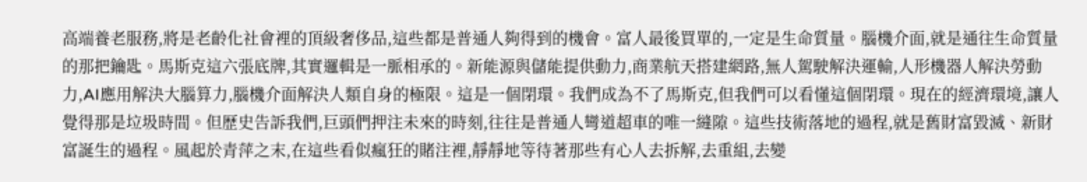高端養老服務,將是老齡化社會裡的頂級奢侈品,這些都是普通人夠得到的機會。富人最後買單的,一定是生命質量。腦機介面,就是通往生命質量的那把鑰匙。馬斯克這六張底牌,其實邏輯是一脈相承的。新能源與儲能提供動力,商業航天搭建網路,無人駕駛解決運輸,人形機器人解決勞動力,AI應用解決大腦算力,腦機介面解決人類自身的極限。這是一個閉環。我們成為不了馬斯克,但我們可以看懂這個閉環。現在的經濟環境,讓人覺得那是垃圾時間。但歷史告訴我們,巨頭們押注未來的時刻,往往是普通人彎道超車的唯一縫隙。這些技術落地的過程,就是舊財富毀滅、新財富誕生的過程。風起於青萍之末,在這些看似瘋狂的賭注裡,靜靜地等待著那些有心人去拆解,去重組,去變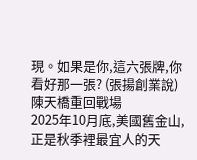現。如果是你,這六張牌,你看好那一張? (張揚創業說)
陳天橋重回戰場
2025年10月底,美國舊金山,正是秋季裡最宜人的天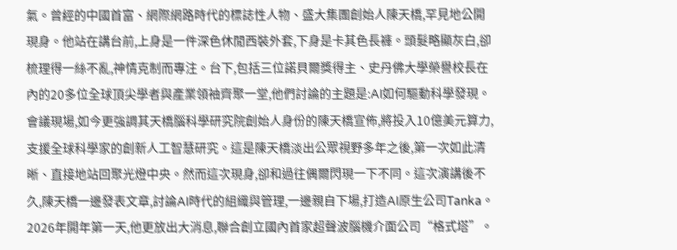氣。曾經的中國首富、網際網路時代的標誌性人物、盛大集團創始人陳天橋,罕見地公開現身。他站在講台前,上身是一件深色休閒西裝外套,下身是卡其色長褲。頭髮略顯灰白,卻梳理得一絲不亂,神情克制而專注。台下,包括三位諾貝爾獎得主、史丹佛大學榮譽校長在內的20多位全球頂尖學者與產業領袖齊聚一堂,他們討論的主題是:AI如何驅動科學發現。會議現場,如今更強調其天橋腦科學研究院創始人身份的陳天橋宣佈,將投入10億美元算力,支援全球科學家的創新人工智慧研究。這是陳天橋淡出公眾視野多年之後,第一次如此清晰、直接地站回聚光燈中央。然而這次現身,卻和過往偶爾閃現一下不同。這次演講後不久,陳天橋一邊發表文章,討論AI時代的組織與管理,一邊親自下場,打造AI原生公司Tanka。2026年開年第一天,他更放出大消息,聯合創立國內首家超聲波腦機介面公司“格式塔”。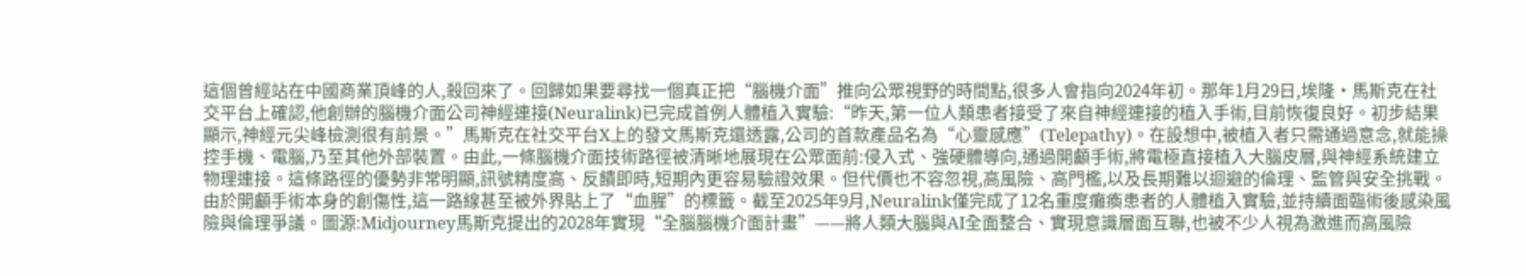這個曾經站在中國商業頂峰的人,殺回來了。回歸如果要尋找一個真正把“腦機介面”推向公眾視野的時間點,很多人會指向2024年初。那年1月29日,埃隆·馬斯克在社交平台上確認,他創辦的腦機介面公司神經連接(Neuralink)已完成首例人體植入實驗:“昨天,第一位人類患者接受了來自神經連接的植入手術,目前恢復良好。初步結果顯示,神經元尖峰檢測很有前景。”馬斯克在社交平台X上的發文馬斯克還透露,公司的首款產品名為“心靈感應”(Telepathy)。在設想中,被植入者只需通過意念,就能操控手機、電腦,乃至其他外部裝置。由此,一條腦機介面技術路徑被清晰地展現在公眾面前:侵入式、強硬體導向,通過開顱手術,將電極直接植入大腦皮層,與神經系統建立物理連接。這條路徑的優勢非常明顯,訊號精度高、反饋即時,短期內更容易驗證效果。但代價也不容忽視,高風險、高門檻,以及長期難以迴避的倫理、監管與安全挑戰。由於開顱手術本身的創傷性,這一路線甚至被外界貼上了“血腥”的標籤。截至2025年9月,Neuralink僅完成了12名重度癱瘓患者的人體植入實驗,並持續面臨術後感染風險與倫理爭議。圖源:Midjourney馬斯克提出的2028年實現“全腦腦機介面計畫”——將人類大腦與AI全面整合、實現意識層面互聯,也被不少人視為激進而高風險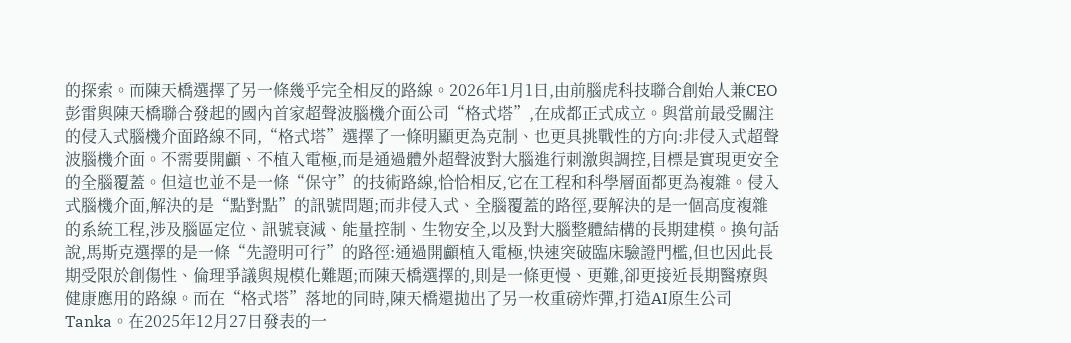的探索。而陳天橋選擇了另一條幾乎完全相反的路線。2026年1月1日,由前腦虎科技聯合創始人兼CEO彭雷與陳天橋聯合發起的國內首家超聲波腦機介面公司“格式塔”,在成都正式成立。與當前最受關注的侵入式腦機介面路線不同,“格式塔”選擇了一條明顯更為克制、也更具挑戰性的方向:非侵入式超聲波腦機介面。不需要開顱、不植入電極,而是通過體外超聲波對大腦進行刺激與調控,目標是實現更安全的全腦覆蓋。但這也並不是一條“保守”的技術路線,恰恰相反,它在工程和科學層面都更為複雜。侵入式腦機介面,解決的是“點對點”的訊號問題;而非侵入式、全腦覆蓋的路徑,要解決的是一個高度複雜的系統工程,涉及腦區定位、訊號衰減、能量控制、生物安全,以及對大腦整體結構的長期建模。換句話說,馬斯克選擇的是一條“先證明可行”的路徑:通過開顱植入電極,快速突破臨床驗證門檻,但也因此長期受限於創傷性、倫理爭議與規模化難題;而陳天橋選擇的,則是一條更慢、更難,卻更接近長期醫療與健康應用的路線。而在“格式塔”落地的同時,陳天橋還拋出了另一枚重磅炸彈,打造AI原生公司Tanka。在2025年12月27日發表的一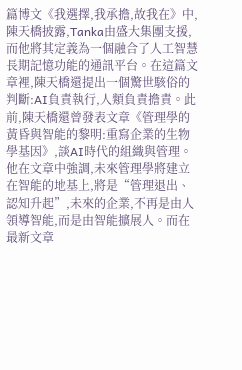篇博文《我選擇,我承擔,故我在》中,陳天橋披露,Tanka由盛大集團支援,而他將其定義為一個融合了人工智慧長期記憶功能的通訊平台。在這篇文章裡,陳天橋還提出一個驚世駭俗的判斷:AI負責執行,人類負責擔責。此前,陳天橋還曾發表文章《管理學的黃昏與智能的黎明:重寫企業的生物學基因》,談AI時代的組織與管理。他在文章中強調,未來管理學將建立在智能的地基上,將是“管理退出、認知升起”,未來的企業,不再是由人領導智能,而是由智能擴展人。而在最新文章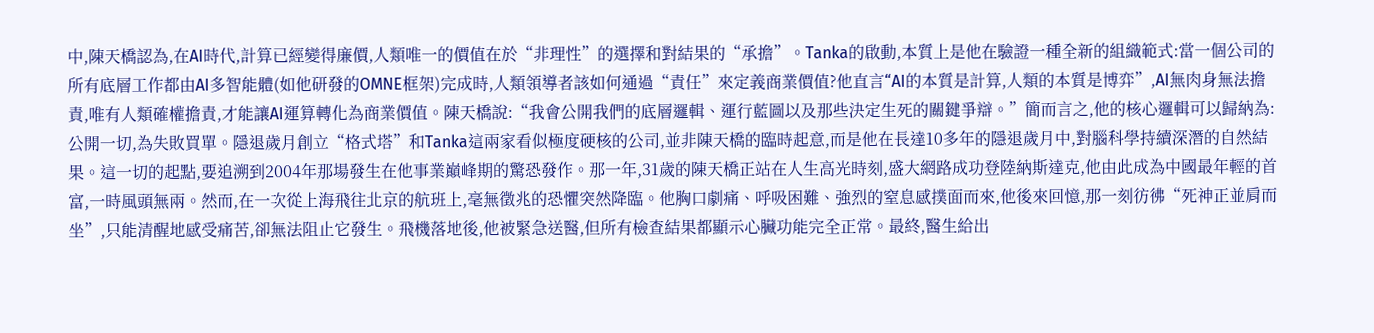中,陳天橋認為,在AI時代,計算已經變得廉價,人類唯一的價值在於“非理性”的選擇和對結果的“承擔”。Tanka的啟動,本質上是他在驗證一種全新的組織範式:當一個公司的所有底層工作都由AI多智能體(如他研發的OMNE框架)完成時,人類領導者該如何通過“責任”來定義商業價值?他直言“AI的本質是計算,人類的本質是博弈”,AI無肉身無法擔責,唯有人類確權擔責,才能讓AI運算轉化為商業價值。陳天橋說:“我會公開我們的底層邏輯、運行藍圖以及那些決定生死的關鍵爭辯。”簡而言之,他的核心邏輯可以歸納為:公開一切,為失敗買單。隱退歲月創立“格式塔”和Tanka這兩家看似極度硬核的公司,並非陳天橋的臨時起意,而是他在長達10多年的隱退歲月中,對腦科學持續深潛的自然結果。這一切的起點,要追溯到2004年那場發生在他事業巔峰期的驚恐發作。那一年,31歲的陳天橋正站在人生高光時刻,盛大網路成功登陸納斯達克,他由此成為中國最年輕的首富,一時風頭無兩。然而,在一次從上海飛往北京的航班上,毫無徵兆的恐懼突然降臨。他胸口劇痛、呼吸困難、強烈的窒息感撲面而來,他後來回憶,那一刻彷彿“死神正並肩而坐”,只能清醒地感受痛苦,卻無法阻止它發生。飛機落地後,他被緊急送醫,但所有檢查結果都顯示心臟功能完全正常。最終,醫生給出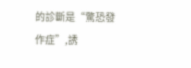的診斷是“驚恐發作症”,誘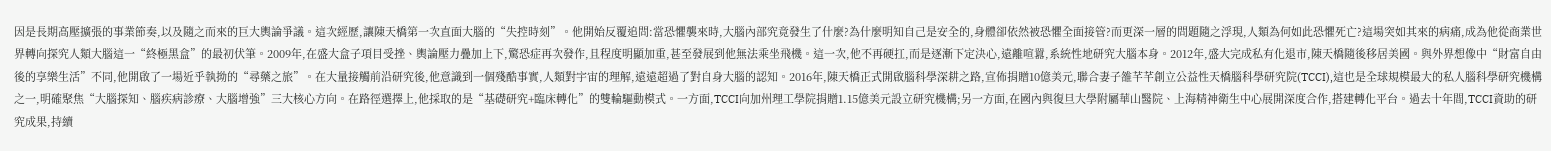因是長期高壓擴張的事業節奏,以及隨之而來的巨大輿論爭議。這次經歷,讓陳天橋第一次直面大腦的“失控時刻”。他開始反覆追問:當恐懼襲來時,大腦內部究竟發生了什麼?為什麼明知自己是安全的,身體卻依然被恐懼全面接管?而更深一層的問題隨之浮現,人類為何如此恐懼死亡?這場突如其來的病痛,成為他從商業世界轉向探究人類大腦這一“終極黑盒”的最初伏筆。2009年,在盛大盒子項目受挫、輿論壓力疊加上下,驚恐症再次發作,且程度明顯加重,甚至發展到他無法乘坐飛機。這一次,他不再硬扛,而是逐漸下定決心,遠離喧囂,系統性地研究大腦本身。2012年,盛大完成私有化退市,陳天橋隨後移居美國。與外界想像中“財富自由後的享樂生活”不同,他開啟了一場近乎執拗的“尋藥之旅”。在大量接觸前沿研究後,他意識到一個殘酷事實,人類對宇宙的理解,遠遠超過了對自身大腦的認知。2016年,陳天橋正式開啟腦科學深耕之路,宣佈捐贈10億美元,聯合妻子雒芊芊創立公益性天橋腦科學研究院(TCCI),這也是全球規模最大的私人腦科學研究機構之一,明確聚焦“大腦探知、腦疾病診療、大腦增強”三大核心方向。在路徑選擇上,他採取的是“基礎研究+臨床轉化”的雙輪驅動模式。一方面,TCCI向加州理工學院捐贈1.15億美元設立研究機構;另一方面,在國內與復旦大學附屬華山醫院、上海精神衛生中心展開深度合作,搭建轉化平台。過去十年間,TCCI資助的研究成果,持續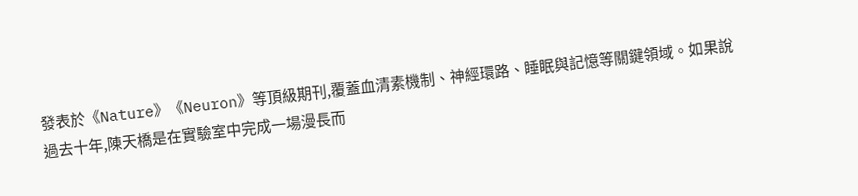發表於《Nature》《Neuron》等頂級期刊,覆蓋血清素機制、神經環路、睡眠與記憶等關鍵領域。如果說過去十年,陳天橋是在實驗室中完成一場漫長而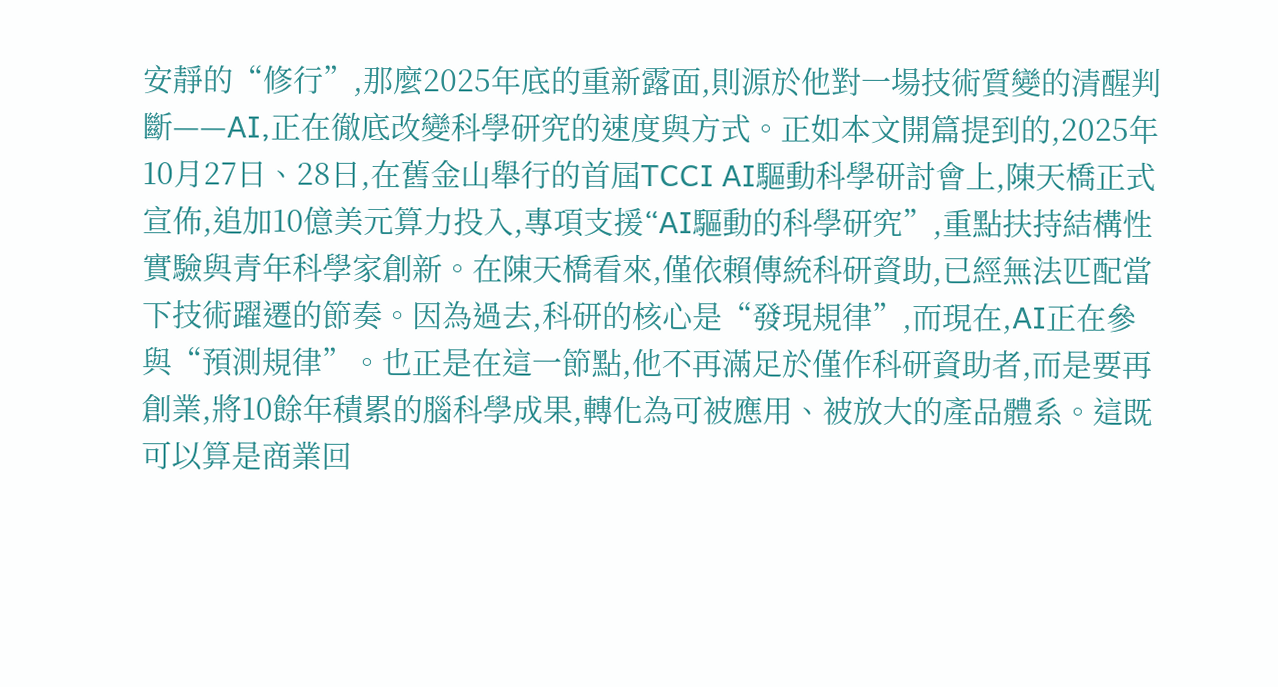安靜的“修行”,那麼2025年底的重新露面,則源於他對一場技術質變的清醒判斷——AI,正在徹底改變科學研究的速度與方式。正如本文開篇提到的,2025年10月27日、28日,在舊金山舉行的首屆TCCI AI驅動科學研討會上,陳天橋正式宣佈,追加10億美元算力投入,專項支援“AI驅動的科學研究”,重點扶持結構性實驗與青年科學家創新。在陳天橋看來,僅依賴傳統科研資助,已經無法匹配當下技術躍遷的節奏。因為過去,科研的核心是“發現規律”,而現在,AI正在參與“預測規律”。也正是在這一節點,他不再滿足於僅作科研資助者,而是要再創業,將10餘年積累的腦科學成果,轉化為可被應用、被放大的產品體系。這既可以算是商業回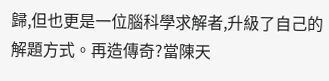歸,但也更是一位腦科學求解者,升級了自己的解題方式。再造傳奇?當陳天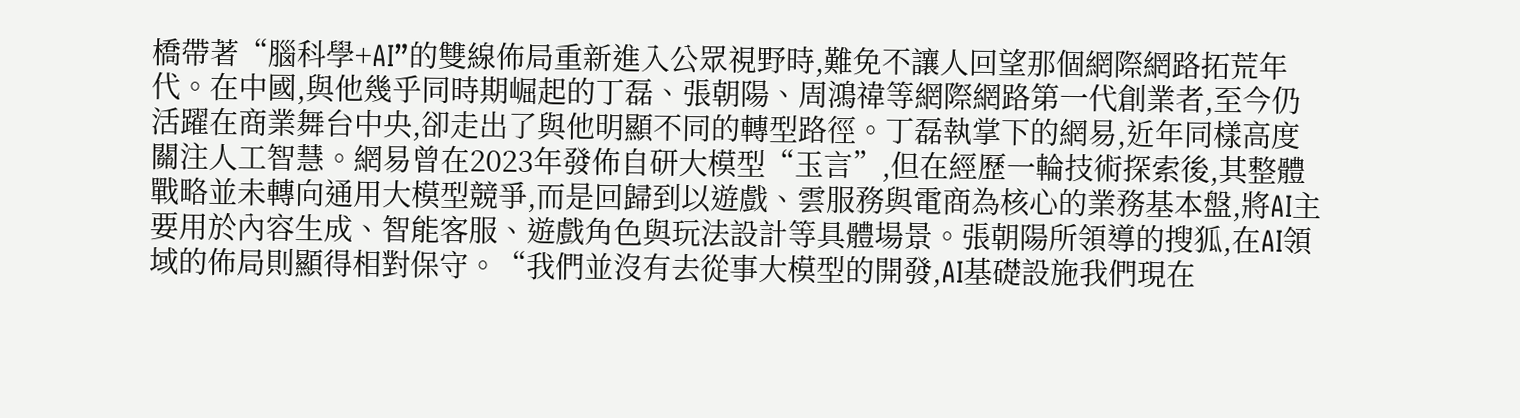橋帶著“腦科學+AI”的雙線佈局重新進入公眾視野時,難免不讓人回望那個網際網路拓荒年代。在中國,與他幾乎同時期崛起的丁磊、張朝陽、周鴻禕等網際網路第一代創業者,至今仍活躍在商業舞台中央,卻走出了與他明顯不同的轉型路徑。丁磊執掌下的網易,近年同樣高度關注人工智慧。網易曾在2023年發佈自研大模型“玉言”,但在經歷一輪技術探索後,其整體戰略並未轉向通用大模型競爭,而是回歸到以遊戲、雲服務與電商為核心的業務基本盤,將AI主要用於內容生成、智能客服、遊戲角色與玩法設計等具體場景。張朝陽所領導的搜狐,在AI領域的佈局則顯得相對保守。“我們並沒有去從事大模型的開發,AI基礎設施我們現在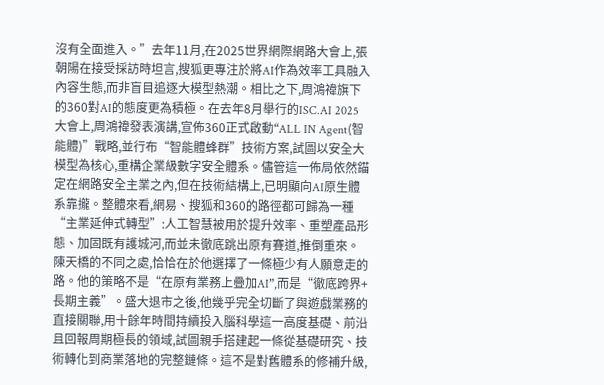沒有全面進入。”去年11月,在2025世界網際網路大會上,張朝陽在接受採訪時坦言,搜狐更專注於將AI作為效率工具融入內容生態,而非盲目追逐大模型熱潮。相比之下,周鴻禕旗下的360對AI的態度更為積極。在去年8月舉行的ISC.AI 2025大會上,周鴻禕發表演講,宣佈360正式啟動“ALL IN Agent(智能體)”戰略,並行布“智能體蜂群”技術方案,試圖以安全大模型為核心,重構企業級數字安全體系。儘管這一佈局依然錨定在網路安全主業之內,但在技術結構上,已明顯向AI原生體系靠攏。整體來看,網易、搜狐和360的路徑都可歸為一種“主業延伸式轉型”:人工智慧被用於提升效率、重塑產品形態、加固既有護城河,而並未徹底跳出原有賽道,推倒重來。陳天橋的不同之處,恰恰在於他選擇了一條極少有人願意走的路。他的策略不是“在原有業務上疊加AI”,而是“徹底跨界+長期主義”。盛大退市之後,他幾乎完全切斷了與遊戲業務的直接關聯,用十餘年時間持續投入腦科學這一高度基礎、前沿且回報周期極長的領域,試圖親手搭建起一條從基礎研究、技術轉化到商業落地的完整鏈條。這不是對舊體系的修補升級,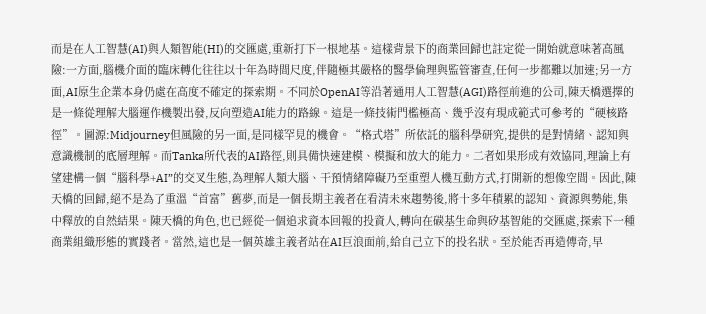而是在人工智慧(AI)與人類智能(HI)的交匯處,重新打下一根地基。這樣背景下的商業回歸也註定從一開始就意味著高風險:一方面,腦機介面的臨床轉化往往以十年為時間尺度,伴隨極其嚴格的醫學倫理與監管審查,任何一步都難以加速;另一方面,AI原生企業本身仍處在高度不確定的探索期。不同於OpenAI等沿著通用人工智慧(AGI)路徑前進的公司,陳天橋選擇的是一條從理解大腦運作機製出發,反向塑造AI能力的路線。這是一條技術門檻極高、幾乎沒有現成範式可參考的“硬核路徑”。圖源:Midjourney但風險的另一面,是同樣罕見的機會。“格式塔”所依託的腦科學研究,提供的是對情緒、認知與意識機制的底層理解。而Tanka所代表的AI路徑,則具備快速建模、模擬和放大的能力。二者如果形成有效協同,理論上有望建構一個“腦科學+AI”的交叉生態,為理解人類大腦、干預情緒障礙乃至重塑人機互動方式,打開新的想像空間。因此,陳天橋的回歸,絕不是為了重溫“首富”舊夢,而是一個長期主義者在看清未來趨勢後,將十多年積累的認知、資源與勢能,集中釋放的自然結果。陳天橋的角色,也已經從一個追求資本回報的投資人,轉向在碳基生命與矽基智能的交匯處,探索下一種商業組織形態的實踐者。當然,這也是一個英雄主義者站在AI巨浪面前,給自己立下的投名狀。至於能否再造傳奇,早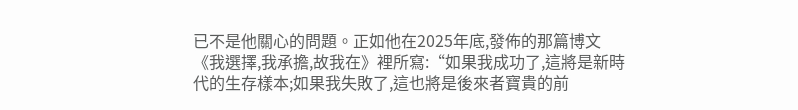已不是他關心的問題。正如他在2025年底,發佈的那篇博文《我選擇,我承擔,故我在》裡所寫:“如果我成功了,這將是新時代的生存樣本;如果我失敗了,這也將是後來者寶貴的前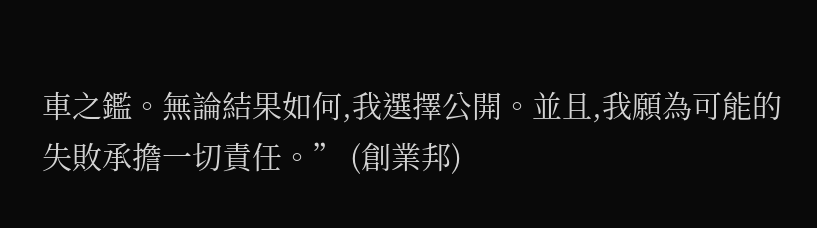車之鑑。無論結果如何,我選擇公開。並且,我願為可能的失敗承擔一切責任。” (創業邦)